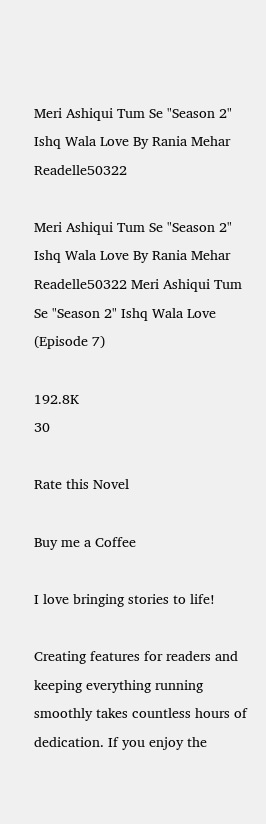Meri Ashiqui Tum Se "Season 2" Ishq Wala Love By Rania Mehar Readelle50322

Meri Ashiqui Tum Se "Season 2" Ishq Wala Love By Rania Mehar Readelle50322 Meri Ashiqui Tum Se "Season 2" Ishq Wala Love (Episode 7)

192.8K
30

Rate this Novel

Buy me a Coffee

I love bringing stories to life!

Creating features for readers and keeping everything running smoothly takes countless hours of dedication. If you enjoy the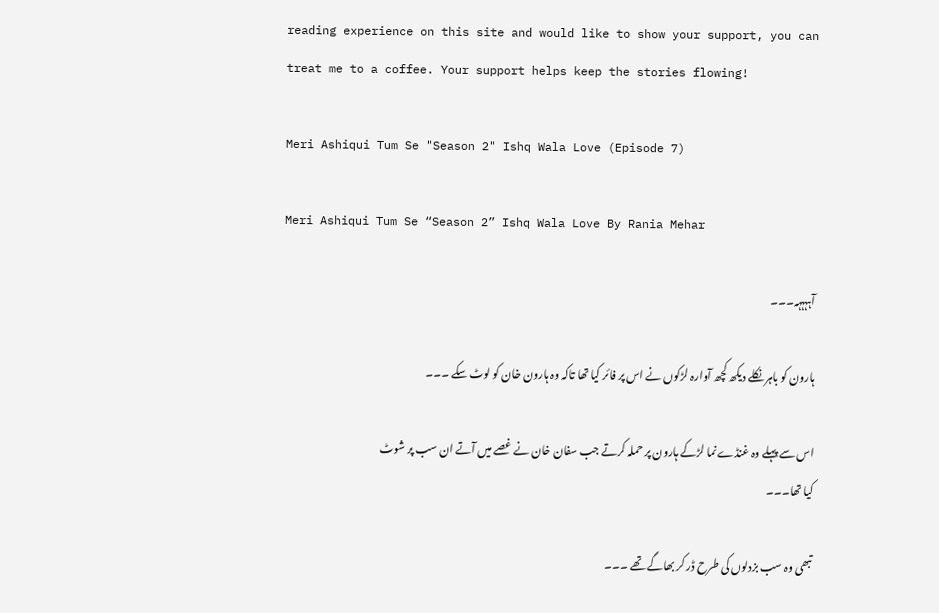reading experience on this site and would like to show your support, you can treat me to a coffee. Your support helps keep the stories flowing!

Meri Ashiqui Tum Se "Season 2" Ishq Wala Love (Episode 7)

Meri Ashiqui Tum Se “Season 2” Ishq Wala Love By Rania Mehar

آہہہہہ۔۔۔

ہارون کو باہر نکلے دیکھ کچھ آوارہ لڑکوں نے اس پر فائر کیا تھا تاکہ وہ ہارون خان کو لوٹ سکے ۔۔۔

اس سے پہلے وہ غنڈے نما لڑکے ہارون پر حملہ کرتے جب سفان خان نے غصے میں آتے ان سب پر شوٹ کیا تھا۔۔۔

تبھی وہ سب بزدلوں کی طرح ڈر کر بھاگے تھے ۔۔۔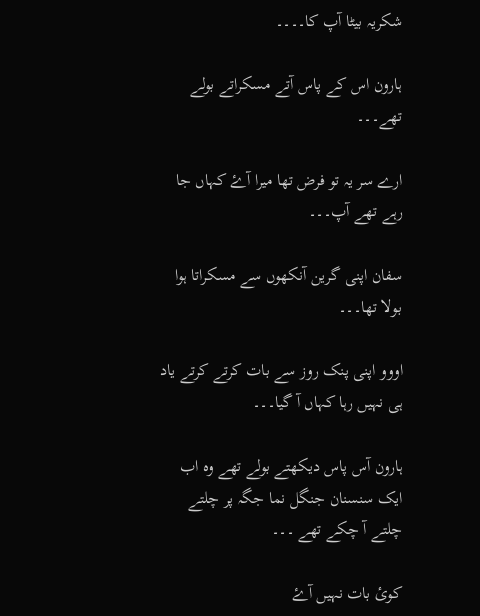شکریہ بیٹا آپ کا۔۔۔۔

ہارون اس کے پاس آتے مسکراتے بولے تھے۔۔۔

ارے سر یہ تو فرض تھا میرا آۓ کہاں جا رہے تھے آپ۔۔۔

سفان اپنی گرین آنکھوں سے مسکراتا ہوا بولا تھا۔۔۔

اووو اپنی پنک روز سے بات کرتے کرتے یاد ہی نہیں رہا کہاں آ گیا۔۔۔

ہارون آس پاس دیکھتے بولے تھے وہ اب ایک سنسنان جنگل نما جگہ پر چلتے چلتے آ چکے تھے ۔۔۔

کوئ بات نہیں آۓ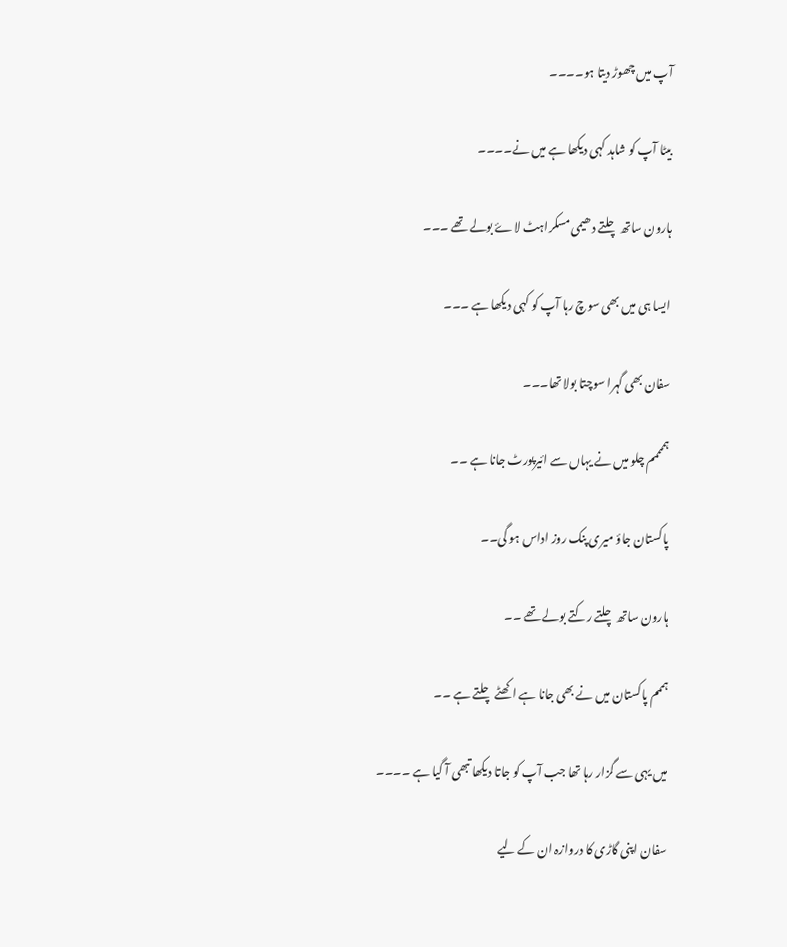آپ میں چھوڑ دیتا ہو۔۔۔۔

بیٹا آپ کو شاہد کہی دیکھا ہے میں نے۔۔۔۔

ہارون ساتھ چلتے دھیمی مسکراہٹ لاۓ بولے تھے ۔۔۔

ایسا ہی میں بھی سوچ رہا آپ کو کہی دیکھا ہے ۔۔۔

سفان بھی گہرا سوچتا بولا تھا۔۔۔

ہممممم چلو میں نے یہاں سے ائیرپورٹ جانا ہے ۔۔

پاکستان جاؤ میری پنک روز اداس ہو گی۔۔

ہارون ساتھ چلتے رکتے بولے تھے ۔۔

ہممم پاکستان میں نے بھی جانا ہے اکھٹے چلتے ہے ۔۔

میں یہی سے گزار رہا تھا جب آپ کو جاتا دیکھا تبھی آ گیا ہے ۔۔۔۔

سفان اپنی گاڑی کا دروازہ ان کے لیے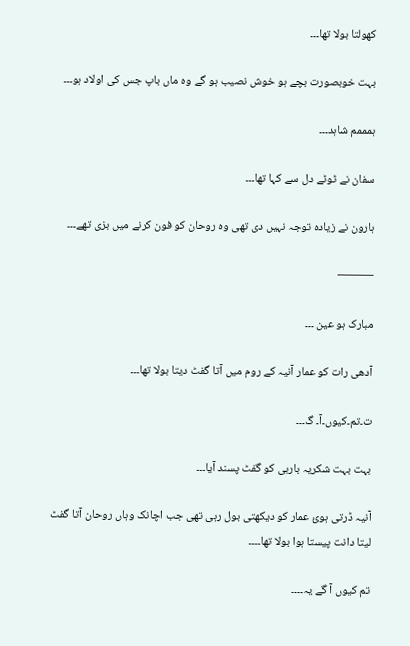کھولتا بولا تھا۔۔۔

بہت خوبصورت بچے ہو خوش نصیب ہو گے وہ ماں باپ جس کی اولاد ہو۔۔۔

ہمممم شاہد۔۔۔

سفان نے ٹوٹے دل سے کہا تھا۔۔۔

ہارون نے زیادہ توجہ نہیں دی تھی وہ روحان کو فون کرنے میں بزی تھے۔۔۔

———

مبارک ہو عین ۔۔۔

آدھی رات کو عمار آنیہ کے روم میں آتا گفٹ دیتا بولا تھا۔۔۔

ت۔تم۔کیوں۔آ۔ گ۔۔۔

بہت بہت شکریہ باربی کو گفٹ پسند آیا۔۔۔

آنیہ ڈرتی ہوئ عمار کو دیکھتی بول رہی تھی جب اچانک وہاں روحان آتا گفٹ لیتا دانت پیستا ہوا بولا تھا۔۔۔۔

تم کیوں آ گے یہ۔۔۔۔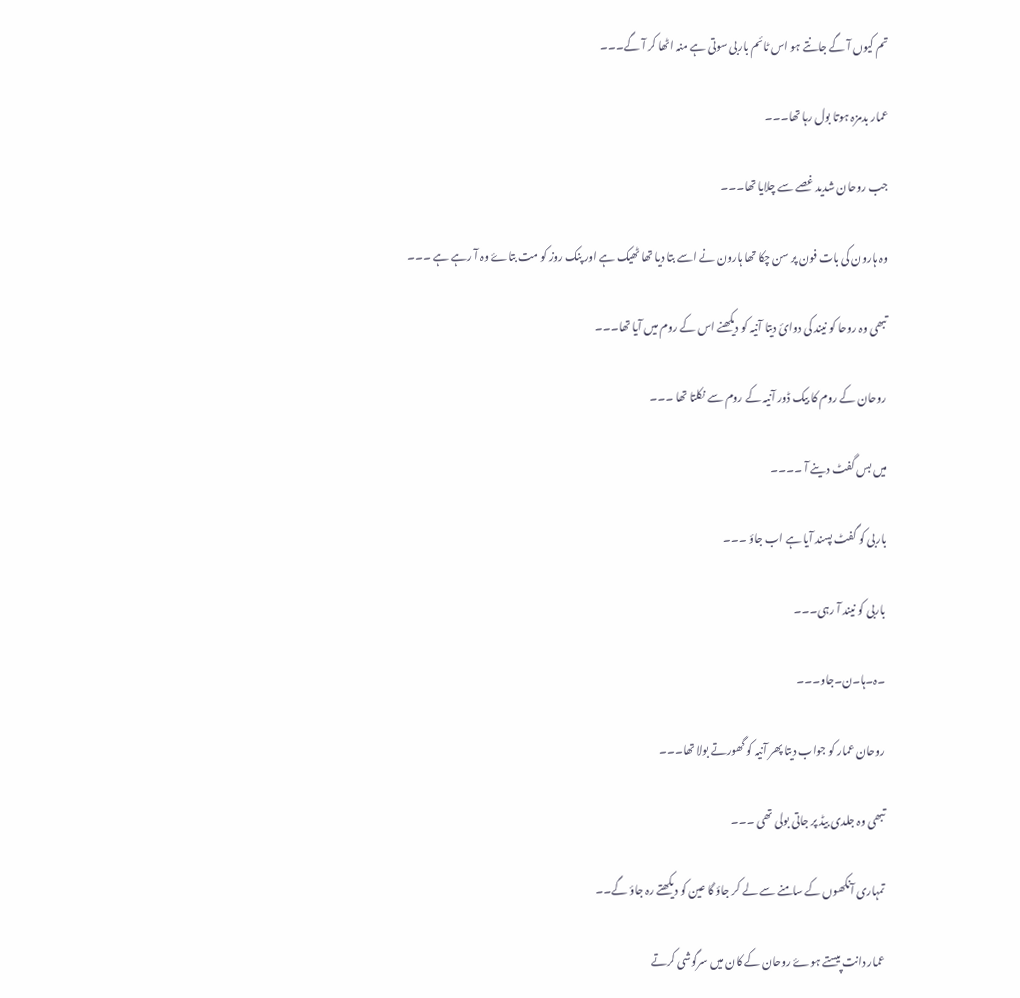تم کیوں آ گے جانتے ہو اس ٹائم باربی سوتی ہے منہ اٹھا کر آ گے۔۔۔

عمار بدمزہ ہوتا بول رہا تھا۔۔۔

جب روحان شدید غصے سے چلایا تھا۔۔۔

وہ ہارون کی بات فون پر سن چکا تھا ہارون نے اسے بتا دیا تھا ٹھیک ہے اور پنک روز کو مت بتاۓ وہ آ رہے ہے ۔۔۔

تبھی وہ روحا کو نیند کی دوائ دیتا آنیہ کو دیکھنے اس کے روم میں آیا تھا۔۔۔

روحان کے روم کا بیک ڈور آنیہ کے روم سے نکلتا تھا ۔۔۔

میں بس گفٹ دینے آ ۔۔۔۔

باربی کو گفٹ پسند آیا ہے اب جاؤ ۔۔۔

باربی کو نیند آ رہی۔۔۔

۔ہ۔ہا۔ن۔جاو۔۔۔

روحان عمار کو جواب دیتا پھر آنیہ کو گھورتے بولا تھا۔۔۔

تبھی وہ جلدی بیڈ پر جاتی بولی تھی ۔۔۔

تمہاری آنکھوں کے سامنے سے لے کر جاؤ گا عین کو دیکھتے رہ جاؤ گے۔۔

عمار دانت پیستے ہوۓ روحان کے کان میں سرگوشی کرتے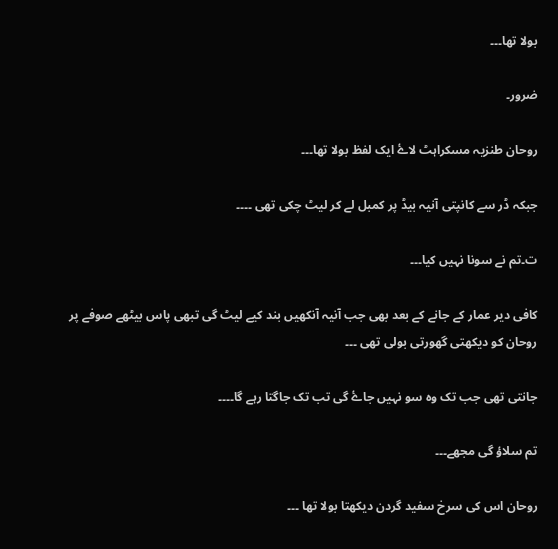بولا تھا۔۔۔

ضرور۔

روحان طنزیہ مسکراہٹ لاۓ ایک لفظ بولا تھا۔۔۔

جبکہ ڈر سے کانپتی آنیہ بیڈ پر کمبل لے کر لیٹ چکی تھی ۔۔۔۔

ت۔تم نے سونا نہیں کیا۔۔۔

کافی دیر عمار کے جانے کے بعد بھی جب آنیہ آنکھیں بند کیے لیٹ گی تبھی پاس بیٹھے صوفے پر روحان کو دیکھتی گھورتی بولی تھی ۔۔۔

جانتی تھی جب تک وہ سو نہیں جاۓ گی تب تک جاگتا رہے گا۔۔۔۔

تم سلاؤ گی مجھے۔۔۔

روحان اس کی سرخ سفید گردن دیکھتا بولا تھا ۔۔۔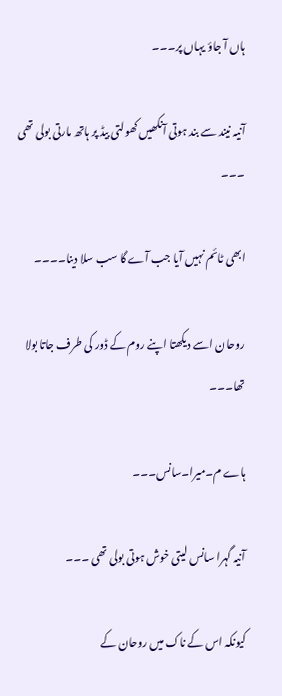ہاں آ جاؤ یہاں پر۔۔۔

آنیہ نیند سے بند ہوتی آنکھیں کھولتی بیڈ پر ہاتھ مارتی بولی تھی ۔۔۔

ابھی ٹائم نہیں آیا جب آے گا سب سلا دینا۔۔۔۔

روحان اسے دیکھتا اپنے روم کے ڈور کی طرف جاتا بولا تھا۔۔۔

ہاے م۔میرا۔سانس۔۔۔

آنیہ گہرا سانس لیتی خوش ہوتی بولی تھی ۔۔۔

کیونکہ اس کے ناک میں روحان کے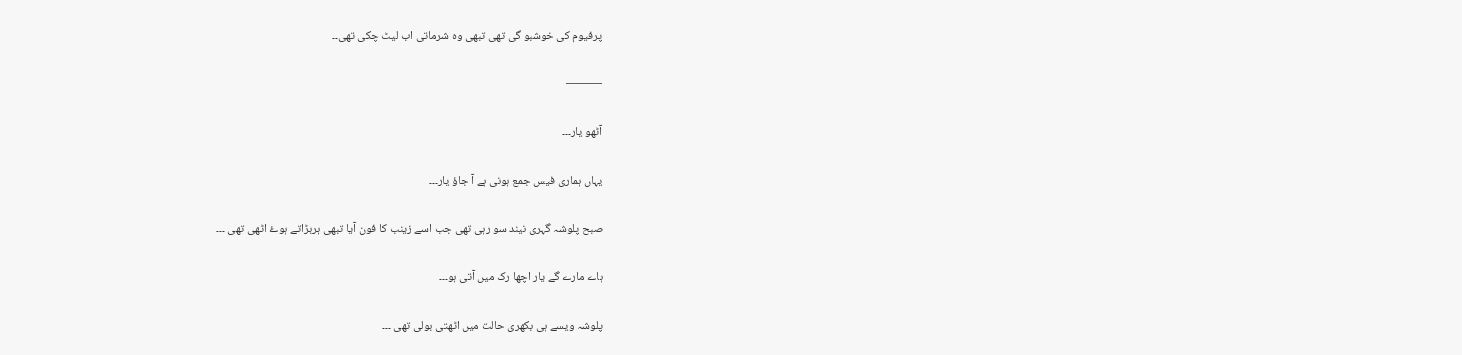پرفیوم کی خوشبو گی تھی تبھی وہ شرماتی اب لیٹ چکی تھی۔۔

———

آٹھو یار۔۔۔

یہاں ہماری فیس جمع ہونی ہے آ جاؤ یار۔۔۔

صبح پلوشہ گہری نیند سو رہی تھی جب اسے زینب کا فون آیا تبھی ہربڑاتے ہوۓ اٹھی تھی ۔۔۔

ہاے مارے گے یار اچھا رک میں آتی ہو۔۔۔

پلوشہ ویسے ہی بکھری حالت میں اٹھتی بولی تھی ۔۔۔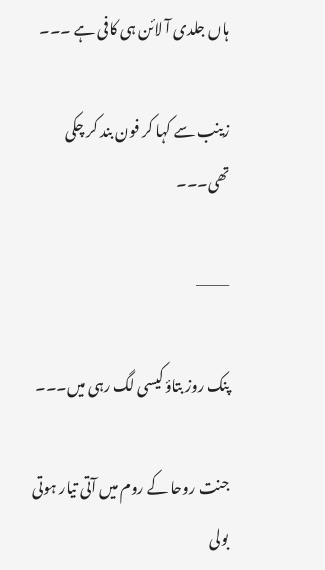ہاں جلدی آ لائن ہی کافی ہے ۔۔۔

زینب سے کہا کر فون بند کر چکی تھی۔۔۔

———

پنک روز بتاؤ کیسی لگ رہی میں۔۔۔

جنت روحا کے روم میں آتی تیار ہوتی بولی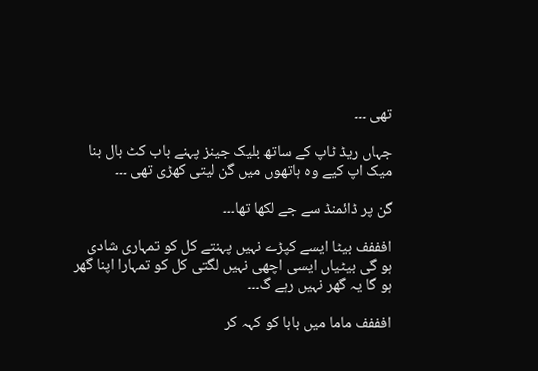تھی ۔۔۔

جہاں ریڈ ٹاپ کے ساتھ بلیک جینز پہنے باب کٹ بال بنا میک اپ کیے وہ ہاتھوں میں گن لیتی کھڑی تھی ۔۔۔

گن پر ڈائمنڈ سے جے لکھا تھا۔۔۔

افففف بیٹا ایسے کپڑے نہیں پہنتے کل کو تمہاری شادی ہو گی بیٹیاں ایسی اچھی نہیں لگتی کل کو تمہارا اپنا گھر ہو گا یہ گھر نہیں رہے گ۔۔۔

افففف ماما میں بابا کو کہہ کر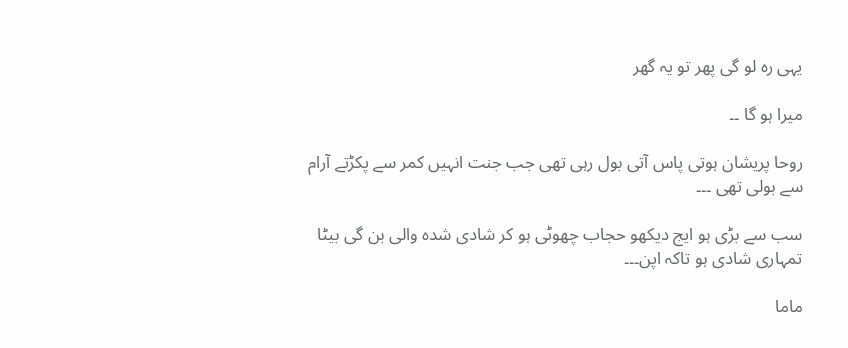یہی رہ لو گی پھر تو یہ گھر

میرا ہو گا ۔۔

روحا پریشان ہوتی پاس آتی بول رہی تھی جب جنت انہیں کمر سے پکڑتے آرام سے بولی تھی ۔۔۔

سب سے بڑی ہو ایج دیکھو حجاب چھوٹی ہو کر شادی شدہ والی بن گی بیٹا تمہاری شادی ہو تاکہ اپن۔۔۔

ماما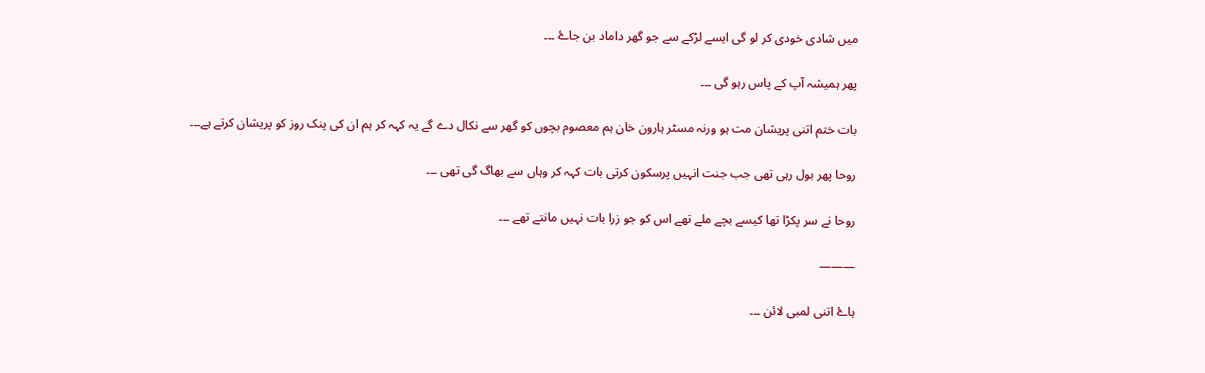میں شادی خودی کر لو گی ایسے لڑکے سے جو گھر داماد بن جاۓ ۔۔۔

پھر ہمیشہ آپ کے پاس رہو گی ۔۔۔

بات ختم اتنی پریشان مت ہو ورنہ مسٹر ہارون خان ہم معصوم بچوں کو گھر سے نکال دے گے یہ کہہ کر ہم ان کی پنک روز کو پریشان کرتے ہے۔۔۔

روحا پھر بول رہی تھی جب جنت انہیں پرسکون کرتی بات کہہ کر وہاں سے بھاگ گی تھی ۔۔۔

روحا نے سر پکڑا تھا کیسے بچے ملے تھے اس کو جو زرا بات نہیں مانتے تھے ۔۔۔

———

ہاۓ اتنی لمبی لائن ۔۔۔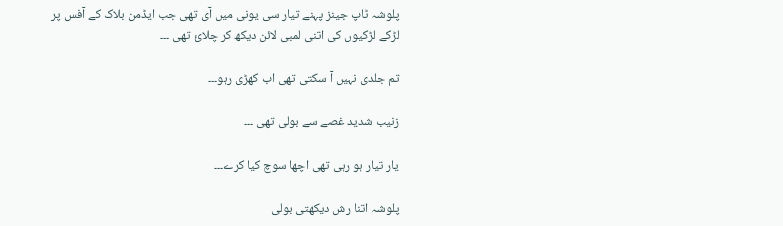پلوشہ ٹاپ جینز پہنے تیار سی یونی میں آی تھی جب ایڈمن بلاک کے آفس پر لڑکے لڑکیوں کی اتنی لمبی لائن دیکھ کر چلائ تھی ۔۔۔

تم جلدی نہیں آ سکتی تھی اب کھڑی رہو۔۔۔

زنیب شدید غصے سے بولی تھی ۔۔۔

یار تیار ہو رہی تھی اچھا سوچ کیا کرے۔۔۔

پلوشہ اتنا رش دیکھتی بولی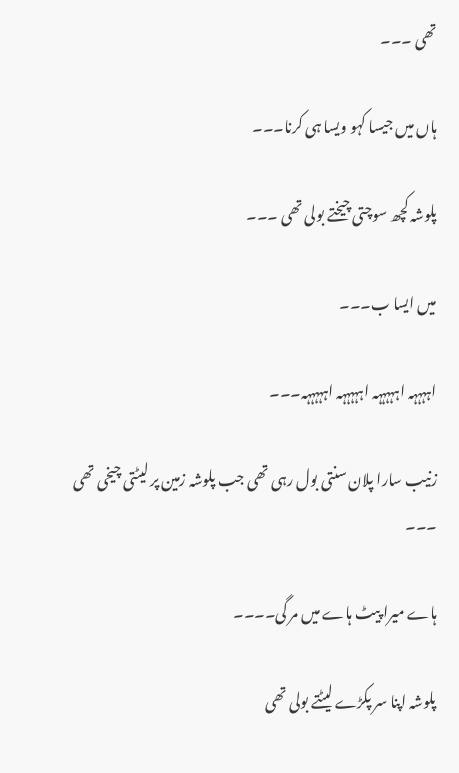تھی ۔۔۔

ہاں میں جیسا کہو ویسا ہی کرنا۔۔۔

پلوشہ کچھ سوچتی چیختے بولی تھی ۔۔۔

میں ایسا ب۔۔۔

اہہہہہ اہہہہہہ اہہہہہہ اہہہہہہ۔۔۔

زنیب سارا پلان سنتی بول رہی تھی جب پلوشہ زمین پر لیٹتی چیخی تھی ۔۔۔

ہاے میرا پیٹ ہاے میں مر گی۔۔۔۔

پلوشہ اپنا سر پکڑے لیٹتے بولی تھی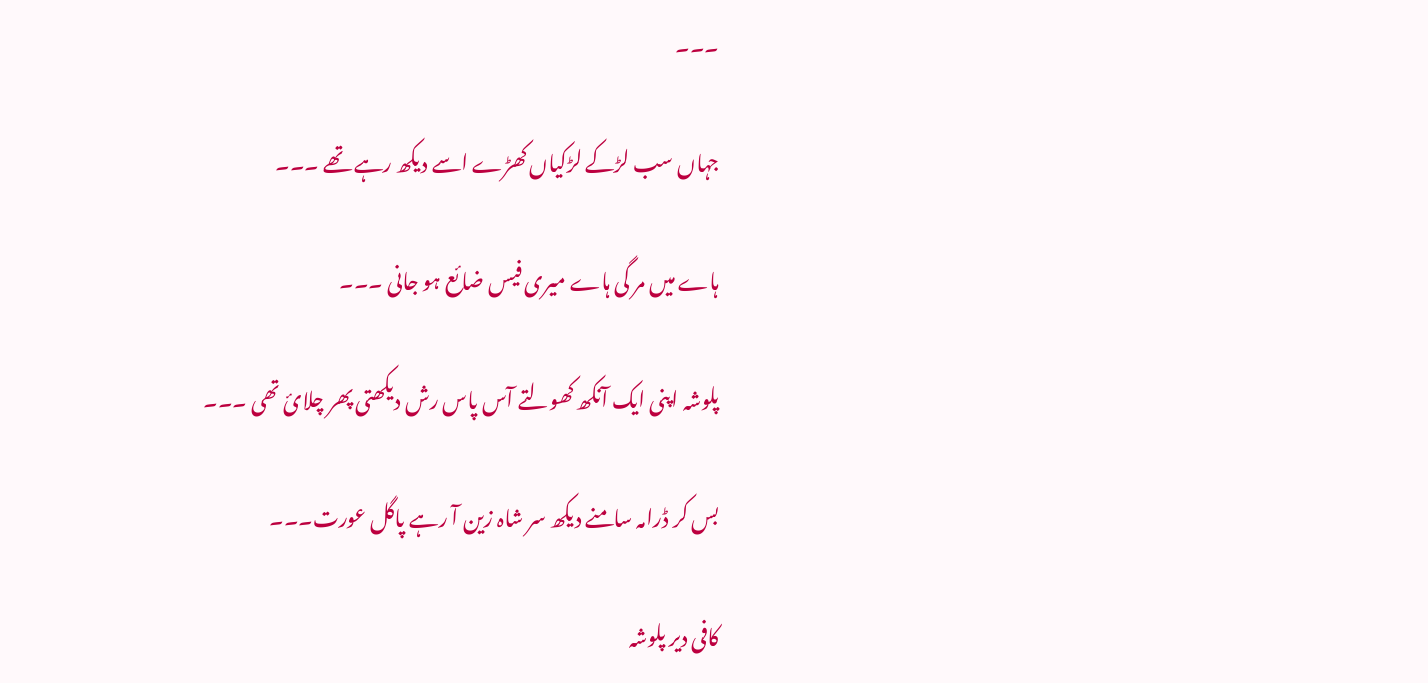۔۔۔

جہاں سب لڑکے لڑکیاں کھڑے اسے دیکھ رہے تھے ۔۔۔

ہاے میں مر گی ہاے میری فیس ضائع ہو جانی ۔۔۔

پلوشہ اپنی ایک آنکھ کھولتے آس پاس رش دیکھتی پھر چلائ تھی ۔۔۔

بس کر ڈرامہ سامنے دیکھ سر شاہ زین آ رہے پاگل عورت۔۔۔

کافی دیر پلوشہ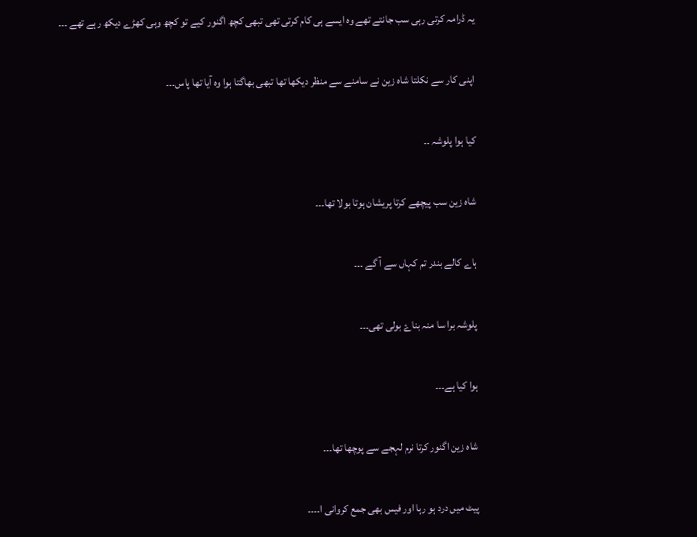یہ ڈرامہ کرتی رہی سب جانتے تھے وہ ایسے ہی کام کرتی تھی تبھی کچھ اگنور کیے تو کچھ وہی کھڑے دیکھ رہے تھے ۔۔۔

اپنی کار سے نکلتا شاہ زین نے سامنے سے منظر دیکھا تھا تبھی بھاگتا ہوا وہ آیا تھا پاس۔۔۔

کیا ہوا پلوشہ ۔۔

شاہ زین سب پیچھے کرتا پریشان ہوتا بولا تھا۔۔۔

ہاے کالے بندر تم کہاں سے آ گے ۔۔۔

پلوشہ برا سا منہ بناۓ بولی تھی۔۔۔

ہوا کیا ہے۔۔۔

شاہ زین اگنور کرتا نرم لہجے سے پوچھا تھا۔۔۔

پیٹ میں درد ہو رہا اور فیس بھی جمع کروانی ا۔۔۔۔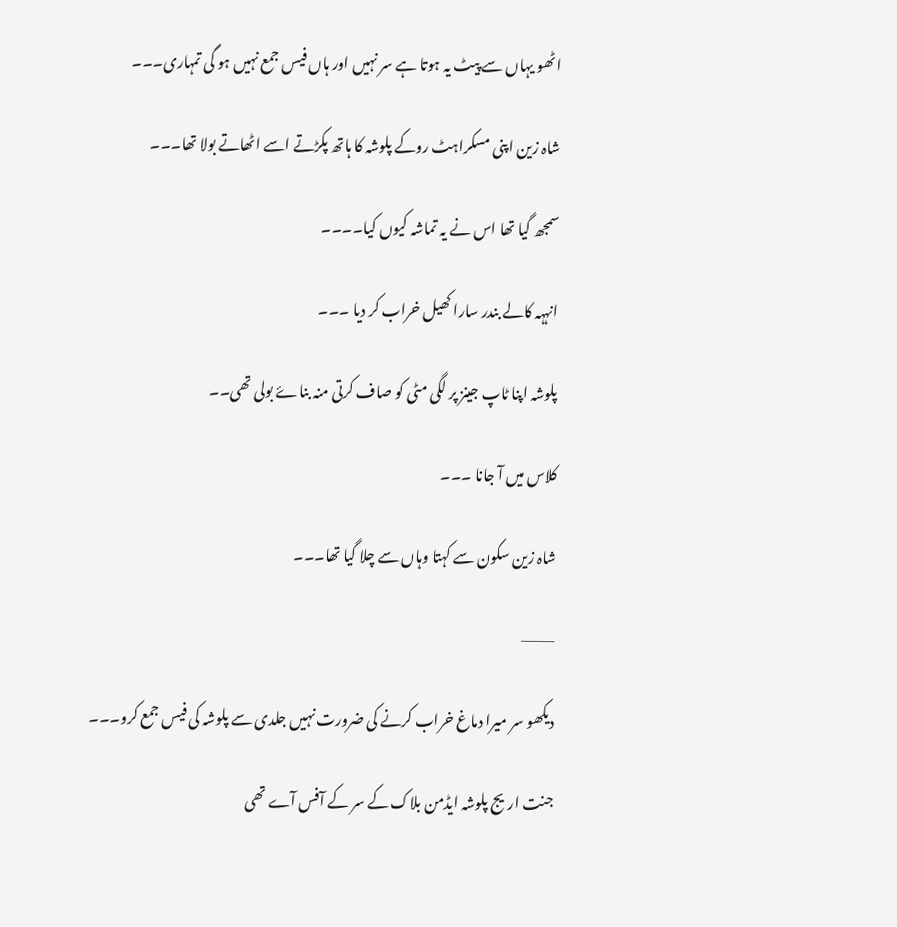اٹھو یہاں سے پیٹ یہ ہوتا ہے سر نہیں اور ہاں فیس جمع نہیں ہو گی تمہاری۔۔۔

شاہ زین اپنی مسکراہٹ روکے پلوشہ کا ہاتھ پکڑتے اسے اٹھاتے بولا تھا۔۔۔

سمجھ گیا تھا اس نے یہ تماشہ کیوں کیا۔۔۔۔

انہہہ کالے بندر سارا کھیل خراب کر دیا ۔۔۔

پلوشہ اپنا ٹاپ جینز پر لگی مٹی کو صاف کرتی منہ بناۓ بولی تھی۔۔

کلاس میں آ جانا ۔۔۔

شاہ زین سکون سے کہتا وہاں سے چلا گیا تھا۔۔۔

———

دیکھو سر میرا دماغ خراب کرنے کی ضرورت نہیں جلدی سے پلوشہ کی فیس جمع کرو۔۔۔

جنت اریج پلوشہ ایڈمن بلاک کے سر کے آفس آے تھی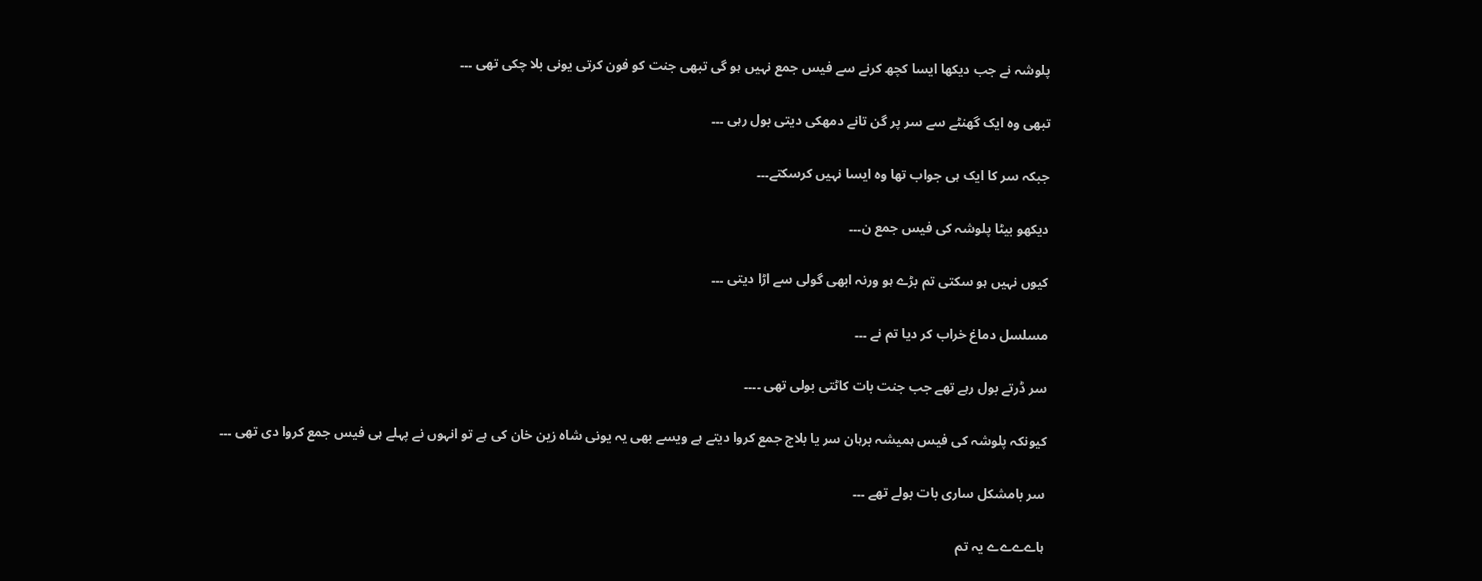پلوشہ نے جب دیکھا ایسا کچھ کرنے سے فیس جمع نہیں ہو گی تبھی جنت کو فون کرتی یونی بلا چکی تھی ۔۔۔

تبھی وہ ایک گھنٹے سے سر پر گن تانے دمھکی دیتی بول رہی ۔۔۔

جبکہ سر کا ایک ہی جواب تھا وہ ایسا نہیں کرسکتے۔۔۔

دیکھو بیٹا پلوشہ کی فیس جمع ن۔۔۔

کیوں نہیں ہو سکتی تم بڑے ہو ورنہ ابھی گولی سے اڑا دیتی ۔۔۔

مسلسل دماغ خراب کر دیا تم نے ۔۔۔

سر ڈرتے بول رہے تھے جب جنت بات کاٹتی بولی تھی ۔۔۔۔

کیونکہ پلوشہ کی فیس ہمیشہ برہان سر یا بلاج جمع کروا دیتے ہے ویسے بھی یہ یونی شاہ زین خان کی ہے تو انہوں نے پہلے ہی فیس جمع کروا دی تھی ۔۔۔

سر بامشکل ساری بات بولے تھے ۔۔۔

ہاےےےے یہ تم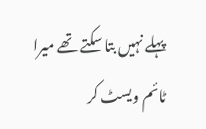پہلے نہیں بتا سکتے تھے میرا ٹائم ویسٹ کر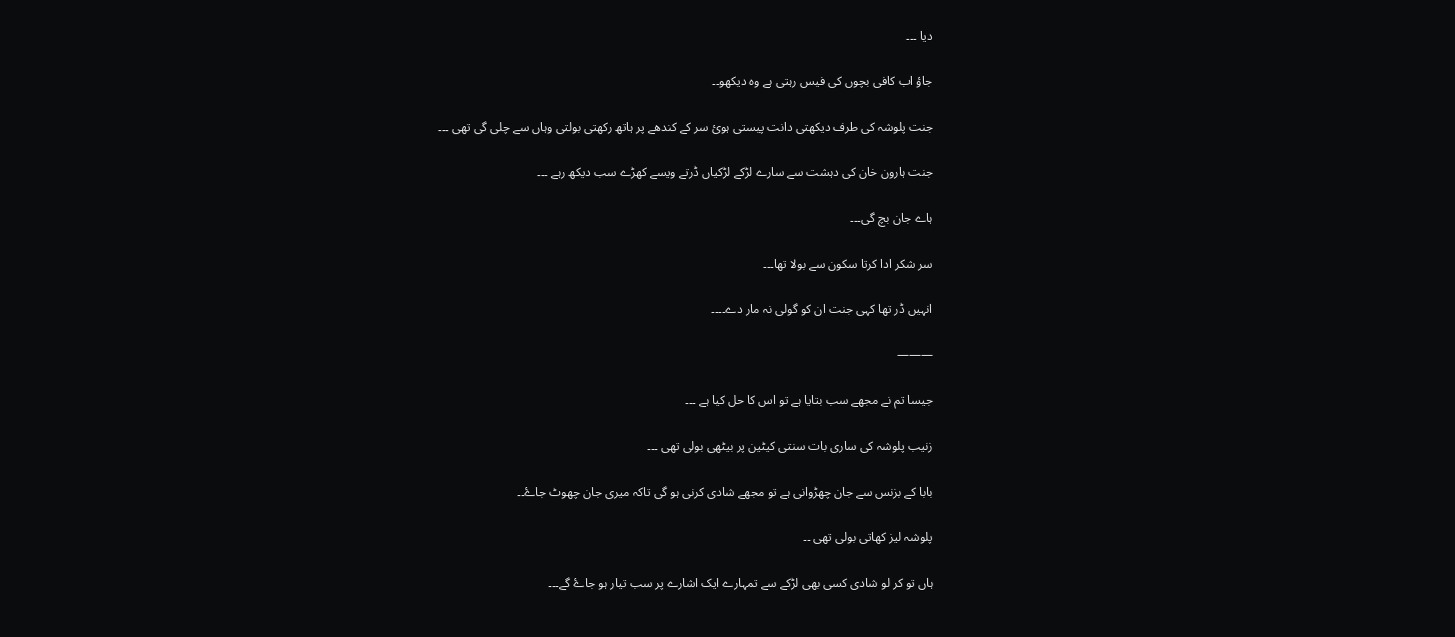دیا ۔۔۔

جاؤ اب کافی بچوں کی فیس رہتی ہے وہ دیکھو۔۔

جنت پلوشہ کی طرف دیکھتی دانت پیستی ہوئ سر کے کندھے پر ہاتھ رکھتی بولتی وہاں سے چلی گی تھی ۔۔۔

جنت ہارون خان کی دہشت سے سارے لڑکے لڑکیاں ڈرتے ویسے کھڑے سب دیکھ رہے ۔۔۔

ہاے جان بچ گی۔۔۔

سر شکر ادا کرتا سکون سے بولا تھا۔۔۔

انہیں ڈر تھا کہی جنت ان کو گولی نہ مار دے۔۔۔۔

———

جیسا تم نے مجھے سب بتایا ہے تو اس کا حل کیا ہے ۔۔۔

زنیب پلوشہ کی ساری بات سنتی کیٹین پر بیٹھی بولی تھی ۔۔۔

بابا کے بزنس سے جان چھڑوانی ہے تو مجھے شادی کرنی ہو گی تاکہ میری جان چھوٹ جاۓ۔۔

پلوشہ لیز کھاتی بولی تھی ۔۔

ہاں تو کر لو شادی کسی بھی لڑکے سے تمہارے ایک اشارے پر سب تیار ہو جاۓ گے۔۔۔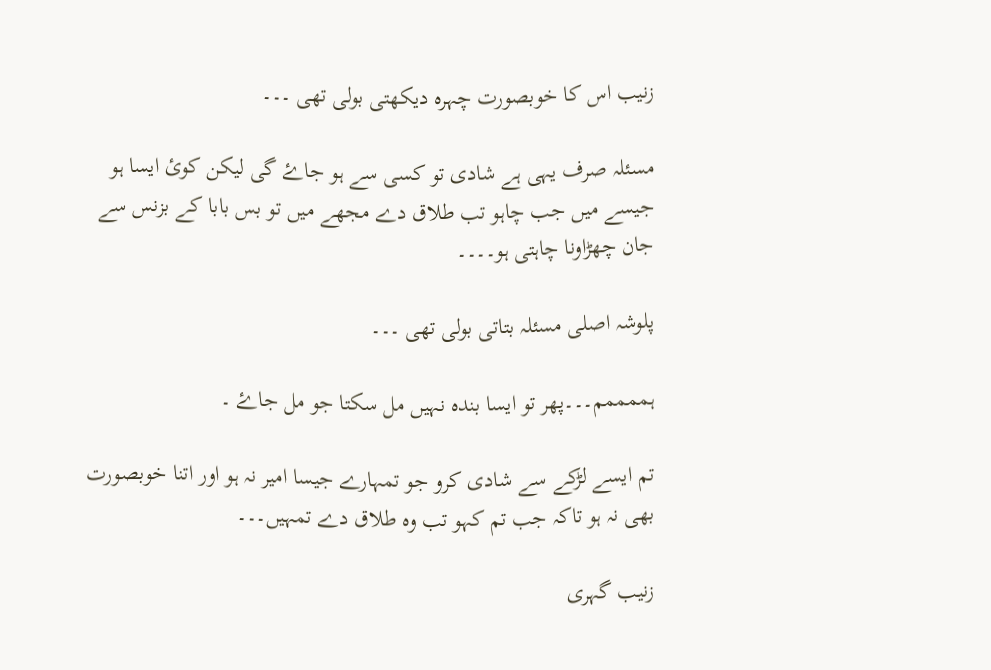زنیب اس کا خوبصورت چہرہ دیکھتی بولی تھی ۔۔۔

مسئلہ صرف یہی ہے شادی تو کسی سے ہو جاۓ گی لیکن کوئ ایسا ہو جیسے میں جب چاہو تب طلاق دے مجھے میں تو بس بابا کے بزنس سے جان چھڑاونا چاہتی ہو۔۔۔۔

پلوشہ اصلی مسئلہ بتاتی بولی تھی ۔۔۔

ہممممم۔۔۔پھر تو ایسا بندہ نہیں مل سکتا جو مل جاۓ ۔

تم ایسے لڑکے سے شادی کرو جو تمہارے جیسا امیر نہ ہو اور اتنا خوبصورت بھی نہ ہو تاکہ جب تم کہو تب وہ طلاق دے تمہیں۔۔۔

زنیب گہری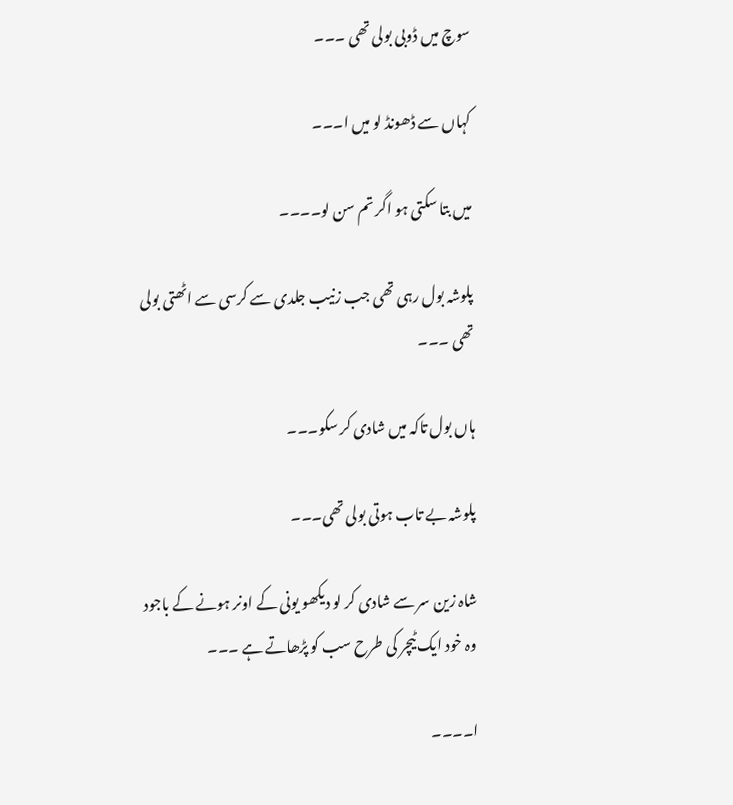سوچ میں ڈوبی بولی تھی ۔۔۔

کہاں سے ڈھونڈ لو میں ا۔۔۔

میں بتا سکتی ہو اگر تم سن لو۔۔۔۔

پلوشہ بول رہی تھی جب زنیب جلدی سے کرسی سے اٹھتی بولی تھی ۔۔۔

ہاں بول تاکہ میں شادی کر سکو۔۔۔

پلوشہ بے تاب ہوتی بولی تھی۔۔۔

شاہ زین سر سے شادی کر لو دیکھو یونی کے اونر ہونے کے باجود وہ خود ایک ٹیچر کی طرح سب کو پڑھاتے ہے ۔۔۔

ا۔۔۔۔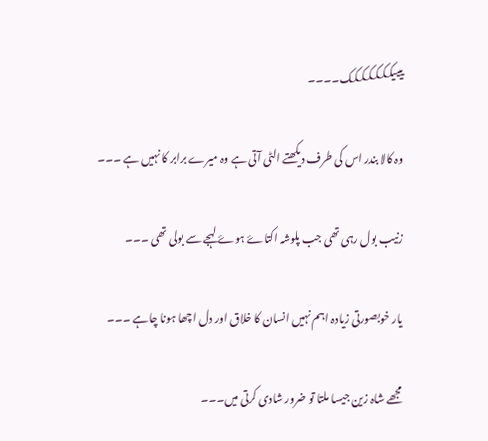ییییککککککک۔۔۔۔

وہ کالا بندر اس کی طرف دیکھتے الٹی آتی ہے وہ میرے برابر کا نہیں ہے ۔۔۔

زنیب بول رہی تھی جب پلوشہ اکتاۓ ہوۓ لہجے سے بولی تھی ۔۔۔

یار خوبصورتی زیادہ اہم نہیں انسان کا خلاق اور دل اچھا ہونا چاہے ۔۔۔

مجھے شاہ زین جیسا ملتا تو ضرور شادی کرتی میں۔۔۔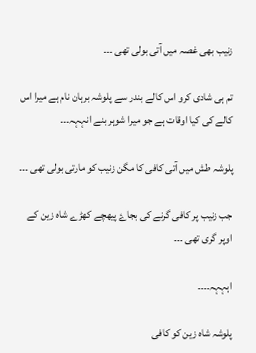زنیب بھی غصہ میں آتی بولی تھی ۔۔۔

تم ہی شادی کرو اس کالے بندر سے پلوشہ برہان نام ہے میرا اس کالے کی کیا اوقات ہے جو میرا شوہر بنے انہہہ۔۔۔

پلوشہ طش میں آتی کافی کا مگن زنیب کو مارتی بولی تھی ۔۔۔

جب زنیب پر کافی گرنے کی بجاۓ پیھچے کھڑے شاہ زین کے اوپر گری تھی ۔۔۔

اہہہہ۔۔۔۔

پلوشہ شاہ زین کو کافی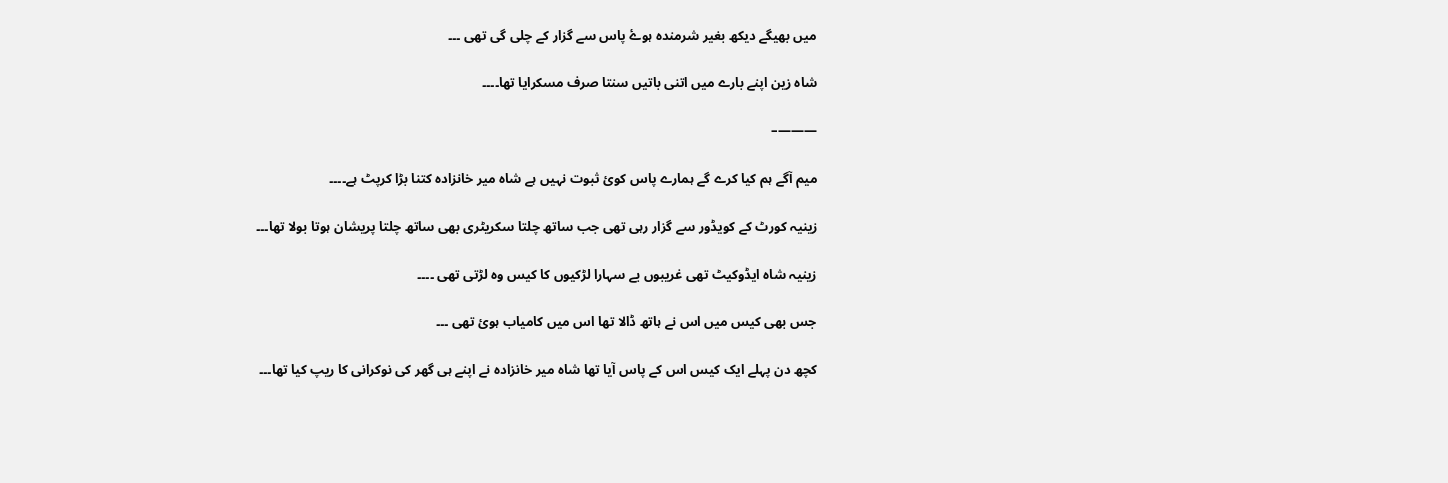میں بھیگے دیکھ بغیر شرمندہ ہوۓ پاس سے گزار کے چلی گی تھی ۔۔۔

شاہ زین اپنے بارے میں اتنی باتیں سنتا صرف مسکرایا تھا۔۔۔۔

———–

میم آگے ہم کیا کرے گے ہمارے پاس کوئ ثبوت نہیں ہے شاہ میر خانزادہ کتنا بڑا کرپٹ ہے۔۔۔۔

زینیہ کورٹ کے کویڈور سے گزار رہی تھی جب ساتھ چلتا سکریٹری بھی ساتھ چلتا پریشان ہوتا بولا تھا۔۔۔

زینیہ شاہ ایڈوکیٹ تھی غریبوں بے سہارا لڑکیوں کا کیس وہ لڑتی تھی ۔۔۔۔

جس بھی کیس میں اس نے ہاتھ ڈالا تھا اس میں کامیاب ہوئ تھی ۔۔۔

کچھ دن پہلے ایک کیس اس کے پاس آیا تھا شاہ میر خانزادہ نے اپنے ہی گھر کی نوکرانی کا ریپ کیا تھا۔۔۔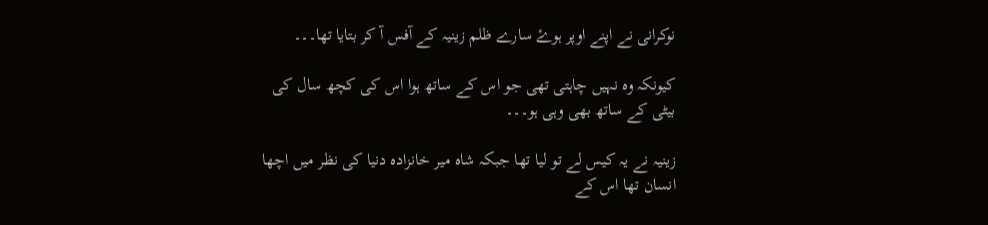نوکرانی نے اپنے اوپر ہوۓ سارے ظلم زینیہ کے آفس آ کر بتایا تھا۔۔۔

کیونکہ وہ نہیں چاہتی تھی جو اس کے ساتھ ہوا اس کی کچھ سال کی بیٹی کے ساتھ بھی وہی ہو۔۔۔

زینیہ نے یہ کیس لے تو لیا تھا جبکہ شاہ میر خانزادہ دنیا کی نظر میں اچھا انسان تھا اس کے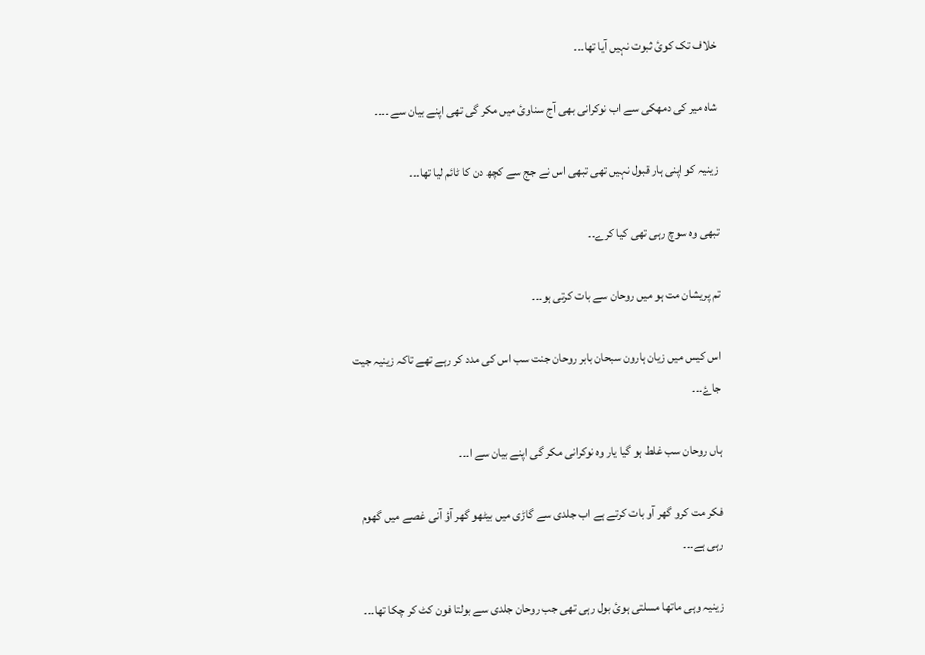خلاف تک کوئ ثبوت نہیں آیا تھا۔۔۔

شاہ میر کی دمھکی سے اب نوکرانی بھی آج سناوئ میں مکر گی تھی اپنے بیان سے ۔۔۔۔

زینیہ کو اپنی ہار قبول نہیں تھی تبھی اس نے جج سے کچھ دن کا ٹائم لیا تھا۔۔۔

تبھی وہ سوچ رہی تھی کیا کرے۔۔

تم پریشان مت ہو میں روحان سے بات کرتی ہو۔۔۔

اس کیس میں زیان ہارون سبحان بابر روحان جنت سب اس کی مدد کر رہے تھے تاکہ زینیہ جیت جاۓ۔۔۔

ہاں روحان سب غلط ہو گیا یار وہ نوکرانی مکر گی اپنے بیان سے ا۔۔۔

فکر مت کرو گھر آو بات کرتے ہے اب جلدی سے گاڑی میں بیٹھو گھر آؤ آنی غصے میں گھوم رہی ہے۔۔۔

زینیہ وہی ماتھا مسلتی ہوئ بول رہی تھی جب روحان جلدی سے بولتا فون کٹ کر چکا تھا۔۔۔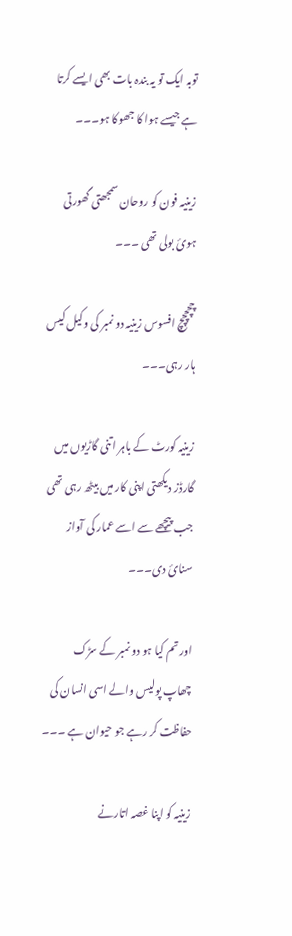توبہ ایک تو یہ بندہ بات بھی ایسے کرتا ہے جیسے ہوا کا جھوکا ہو۔۔۔

زینیہ فون کو روحان سمجھتی گھورتی ہوئ بولی تھی ۔۔۔

چچچچچ افسوس زینیہ دو نمبر کی وکیل کیس ہار رہی۔۔۔

زینیہ کورٹ کے باہر اتنی گاڑیوں میں گارڈز دیکھتی اپنی کار میں بیٹھ رہی تھی جب پیچھے سے اسے عمار کی آواز سنائ دی۔۔۔

اور تم کیا ہو دو نمبر کے سڑک چھاپ پولیس والے اسی انسان کی حفاظت کر رہے جو حیوان ہے ۔۔۔

زینیہ کو اپنا غصہ اتارنے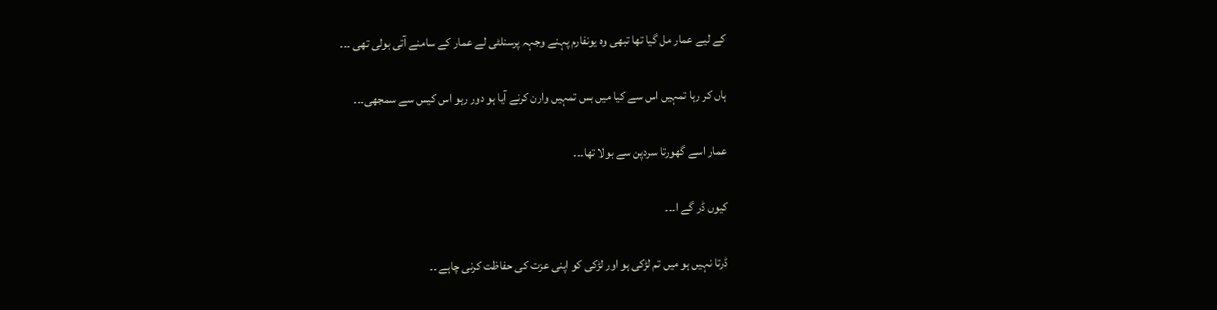کے لیے عمار مل گیا تھا تبھی وہ یونفارم پہنے وجہہ پرسنلٹی لے عمار کے سامنے آتی بولی تھی ۔۔۔

ہاں کر رہا تمہیں اس سے کیا میں بس تمہیں وارن کرنے آیا ہو دور رہو اس کیس سے سمجھی۔۔۔

عمار اسے گھورتا سردپن سے بولا تھا۔۔۔

کیوں ڈر گے ا۔۔۔

ڈرتا نہیں ہو میں تم لڑکی ہو اور لڑکی کو اپنی عزت کی حفاظت کرنی چاہے ۔۔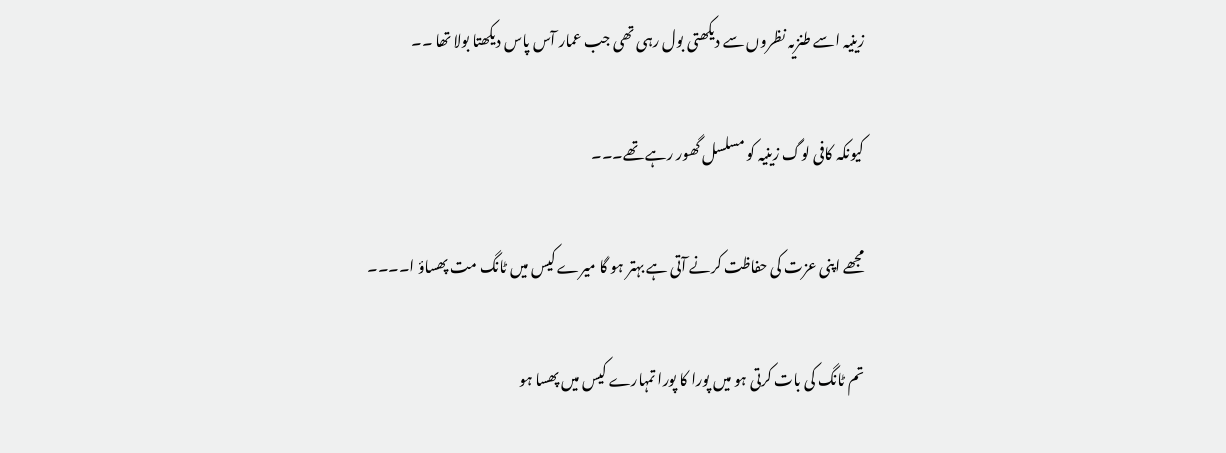زینیہ اسے طنزیہ نظروں سے دیکھتی بول رہی تھی جب عمار آس پاس دیکھتا بولا تھا ۔۔

کیونکہ کافی لوگ زینیہ کو مسلسل گھور رہے تھے۔۔۔

مجھے اپنی عزت کی حفاظت کرنے آتی ہے بہتر ہو گا میرے کیس میں ٹانگ مت پھساؤ ا۔۔۔۔

تم ٹانگ کی بات کرتی ہو میں پورا کا پورا تمہارے کیس میں پھسا ہو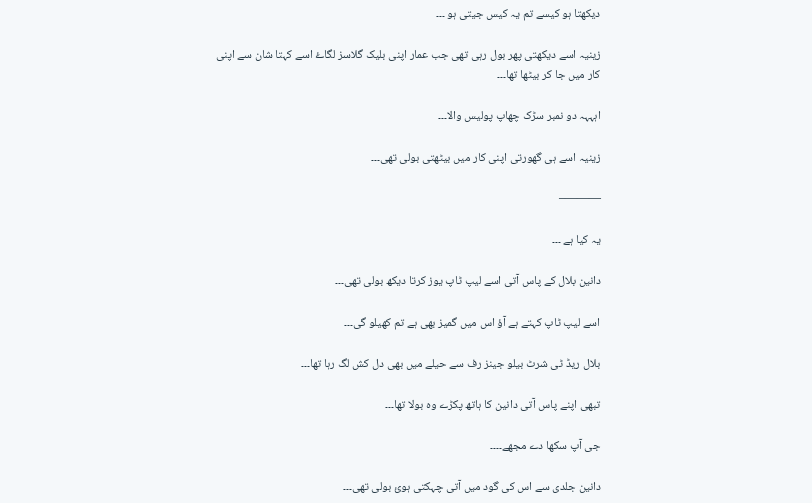دیکھتا ہو کیسے تم یہ کیس جیتی ہو ۔۔۔

زینیہ اسے دیکھتی پھر بول رہی تھی جب عمار اپنی بلیک گلاسز لگاۓ اسے کہتا شان سے اپنی کار میں جا کر بیٹھا تھا۔۔۔

اہہہہ دو نمبر سڑک چھاپ پولیس والا۔۔۔

زینیہ اسے ہی گھورتی اپنی کار میں بیٹھتی بولی تھی۔۔۔

———–

یہ کیا ہے ۔۔۔

دانین بلال کے پاس آتی اسے لیپ ٹاپ یوز کرتا دیکھ بولی تھی۔۔۔

اسے لیپ ٹاپ کہتے ہے آؤ اس میں گمیز بھی ہے تم کھیلو گی۔۔۔

بلال ریڈ ٹی شرٹ بیلو جینز رف سے حیلے میں بھی دل کش لگ رہا تھا۔۔۔

تبھی اپنے پاس آتی دانین کا ہاتھ پکڑے وہ بولا تھا۔۔۔

جی آپ سکھا دے مجھے۔۔۔۔

دانین جلدی سے اس کی گود میں آتی چہکتی ہوئ بولی تھی۔۔۔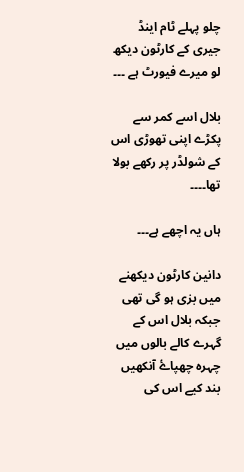چلو پہلے ٹام اینڈ جیری کے کارٹون دیکھ لو میرے فیورٹ ہے ۔۔۔

بلال اسے کمر سے پکڑے اپنی تھوڑی اس کے شولڈر پر رکھے بولا تھا۔۔۔۔

ہاں یہ اچھے ہے۔۔۔

دانین کارٹون دیکھنے میں بزی ہو گی تھی جبکہ بلال اس کے گہرے کالے بالوں میں چہرہ چھپاۓ آنکھیں بند کیے اس کی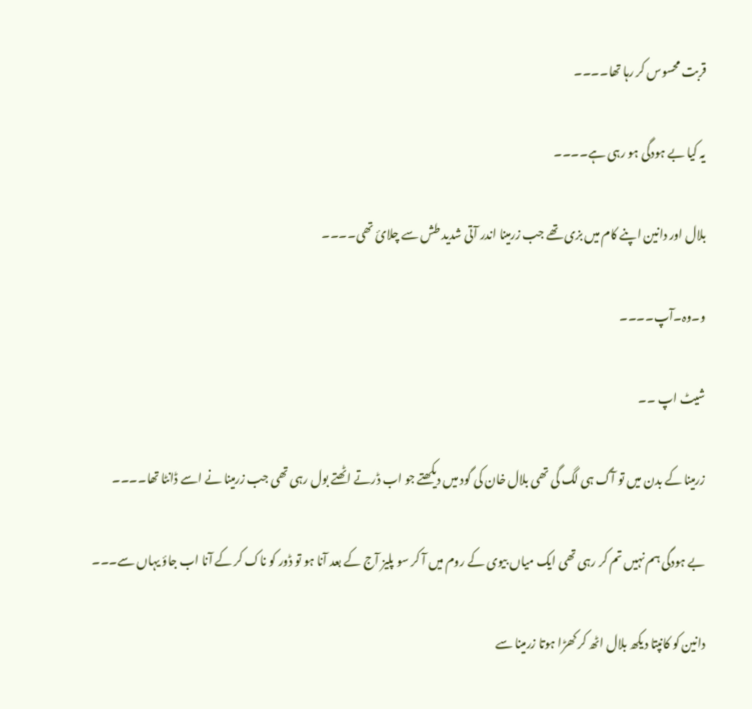قربت محسوس کر رہا تھا۔۔۔۔

یہ کیا بے ہودگی ہو رہی ہے۔۔۔۔

بلال اور دانین اپنے کام میں بزی تھے جب زرمینا اندر آتی شدید طش سے چلائ تھی۔۔۔۔

و۔وہ۔آپ۔۔۔۔

شیٹ اپ ۔۔

زرمینا کے بدن میں تو آگ ہی لگ گی تھی بلال خان کی گود میں دیکھتے جو اب ڈرتے اٹھتے بول رہی تھی جب زرمینا نے اسے ڈانٹا تھا۔۔۔۔

بے ہودگی ہم نہیں تم کر رہی تھی ایک میاں بیوی کے روم میں آ کر سو پلیز آج کے بعد آنا ہو تو ڈور کو ناک کر کے آنا اب جاؤ یہاں سے۔۔۔

دانین کو کانپتا دیکھ بلال اٹھ کر کھڑا ہوتا زرمینا سے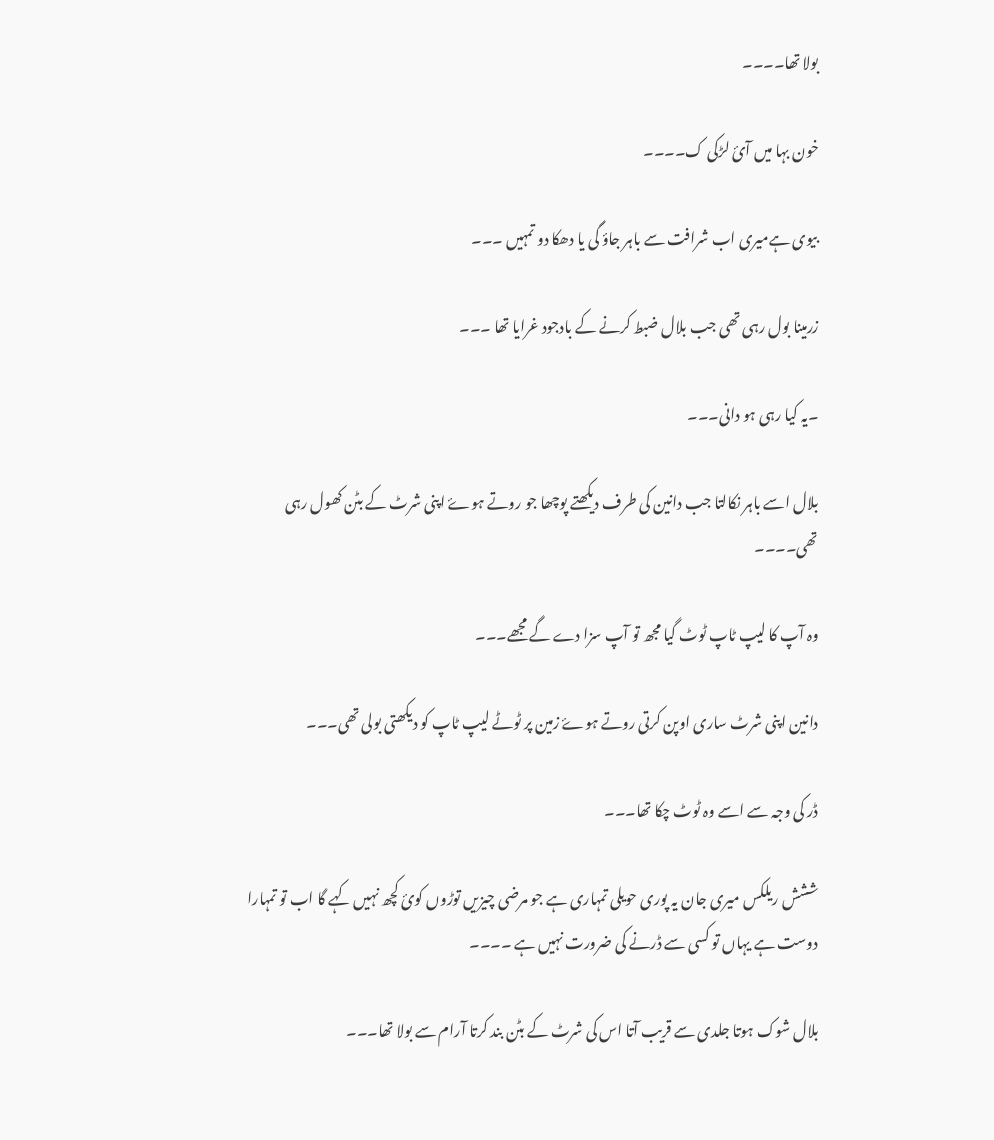بولا تھا۔۔۔۔

خون بہا میں آئ لڑکی ک۔۔۔۔

بیوی ہےمیری اب شرافت سے باہر جاؤ گی یا دھکا دو تمہیں ۔۔۔

زرمینا بول رہی تھی جب بلال ضبط کرنے کے بادجود غرایا تھا ۔۔۔

۔یہ کیا رہی ہو دانی۔۔۔

بلال اسے باہر نکالتا جب دانین کی طرف دیکھتے پوچھا جو روتے ہوۓ اپنی شرٹ کے بٹن کھول رہی تھی۔۔۔۔

وہ آپ کا لیپ ٹاپ ٹوٹ گیا مجھ تو آپ سزا دے گے مجھے۔۔۔

دانین اپنی شرٹ ساری اوپن کرتی روتے ہوۓ زمین پر ٹوٹے لیپ ٹاپ کو دیکھتی بولی تھی۔۔۔

ڈر کی وجہ سے اسے وہ ٹوٹ چکا تھا۔۔۔

ششش ریلکس میری جان یہ پوری حویلی تمہاری ہے جو مرضی چیزیں توڑوں کوئ کچھ نہیں کہے گا اب تو تمہارا دوست ہے یہاں تو کسی سے ڈرنے کی ضرورت نہیں ہے ۔۔۔۔

بلال شوک ہوتا جلدی سے قریب آتا اس کی شرٹ کے بٹن بند کرتا آرام سے بولا تھا۔۔۔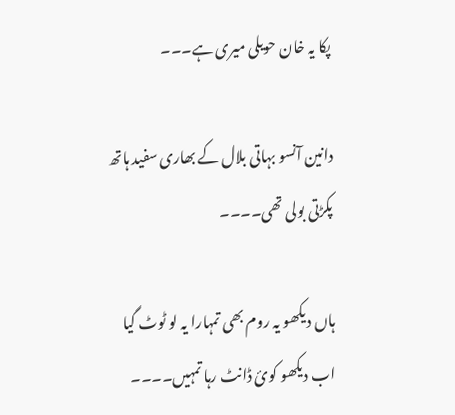پکا یہ خان حویلی میری ہے۔۔۔

دانین آنسو بہاتی بلال کے بھاری سفید ہاتھ پکڑتی بولی تھی۔۔۔۔

ہاں دیکھو یہ روم بھی تمہارا یہ لو ٹوٹ گیا اب دیکھو کوئ ڈانٹ رہا تمہیں۔۔۔۔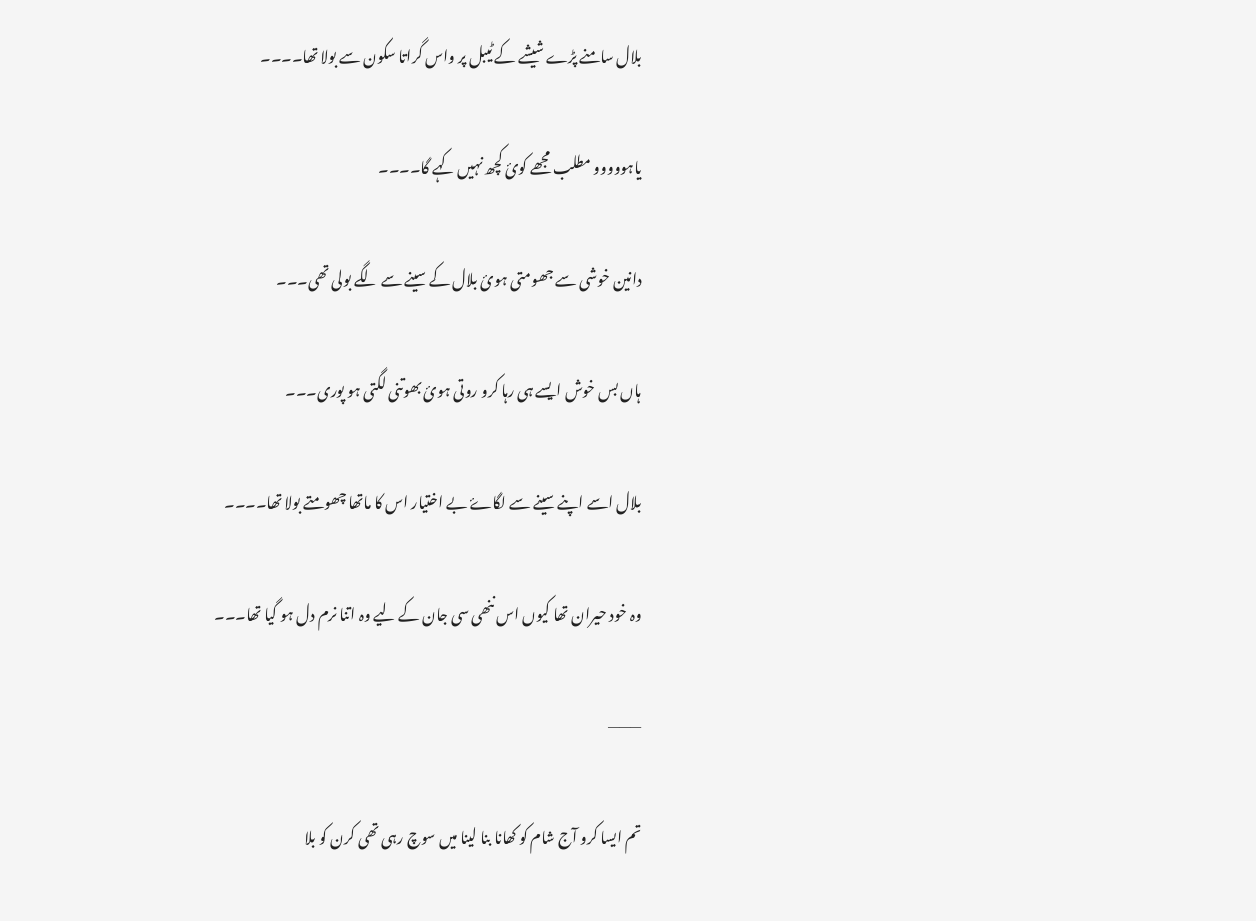بلال سامنے پڑے شیشے کے ٹیبل پر واس گراتا سکون سے بولا تھا۔۔۔۔

یاہووووو مطلب مجھے کوئ کچھ نہیں کہے گا۔۔۔۔

دانین خوشی سے جھومتی ہوئ بلال کے سینے سے لگے بولی تھی۔۔۔

ہاں بس خوش ایسے ہی رہا کرو روتی ہوئ بھوتنی لگتی ہو پوری۔۔۔

بلال اسے اپنے سینے سے لگاۓ بے اختیار اس کا ماتھا چھومتے بولا تھا۔۔۔۔

وہ خود حیران تھا کیوں اس ننھی سی جان کے لیے وہ اتنا نرم دل ہو گیا تھا۔۔۔

———

تم ایسا کرو آج شام کو کھانا بنا لینا میں سوچ رہی تھی کرن کو بلا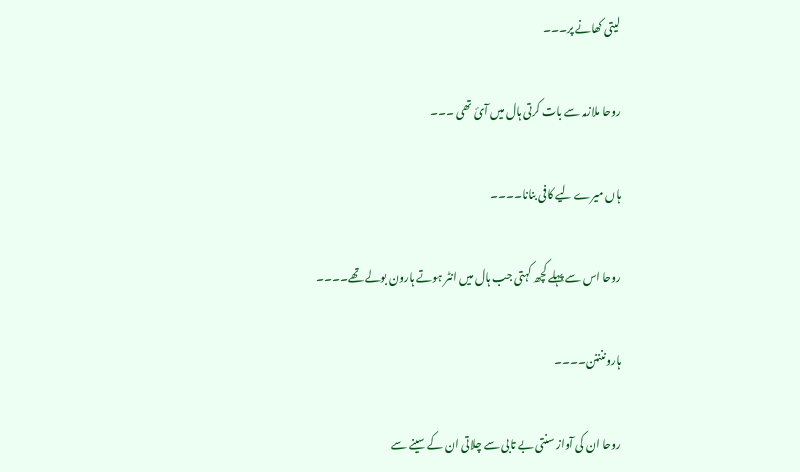لیتی کھانے پر۔۔۔

روحا ملازمہ سے بات کرتی ہال میں آئ تھی ۔۔۔

ہاں میرے لیے کافی بنانا۔۔۔۔

روحا اس سے پہلے کچھ کہتی جب ہال میں انٹر ہوتے ہارون بولے تھے۔۔۔۔

ہاروننننن۔۔۔۔

روحا ان کی آواز سنتی بے تابی سے چلاتی ان کے سینے سے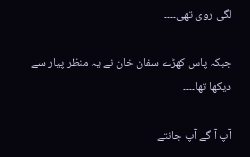لگی روی تھی۔۔۔۔

جبکہ پاس کھڑے سفان خان نے یہ منظر پیار سے دیکھا تھا۔۔۔۔

آپ آ گے آپ جانتے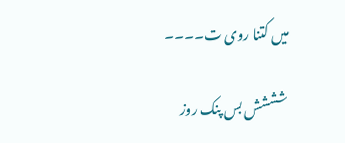میں کتنا روی ت۔۔۔۔

شششش بس پنک روز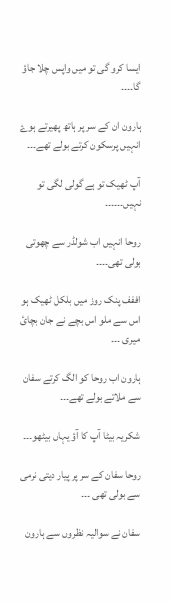ایسا کرو گی تو میں واپس چلا جاؤ گا۔۔۔۔

ہارون ان کے سر پر ہاتھ پھیرتے ہوۓ انہیں پرسکون کرتے بولے تھے۔۔۔

آپ ٹھیک تو ہے گولی لگی تو نہیں۔۔۔۔۔۔

روحا انہیں اب شولڈر سے چھوتی بولی تھی۔۔۔۔

اففف پنک روز میں بلکل ٹھیک ہو اس سے ملو اس بچے نے جان بچائ میری ۔۔۔

ہارون اب روحا کو الگ کرتے سفان سے ملاتے بولے تھے۔۔۔

شکریہ بیٹا آپ کا آؤ یہاں بیٹھو۔۔۔

روحا سفان کے سر پر پیار دیتی نرمی سے بولی تھی ۔۔۔

سفان نے سوالیہ نظروں سے ہارون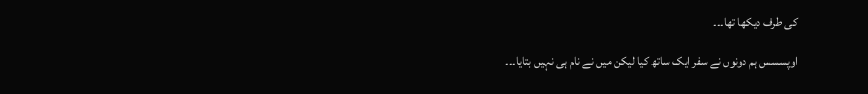کی طرف دیکھا تھا۔۔۔

اوپسسس ہم دونوں نے سفر ایک ساتھ کیا لیکن میں نے نام ہی نہیں بتایا۔۔۔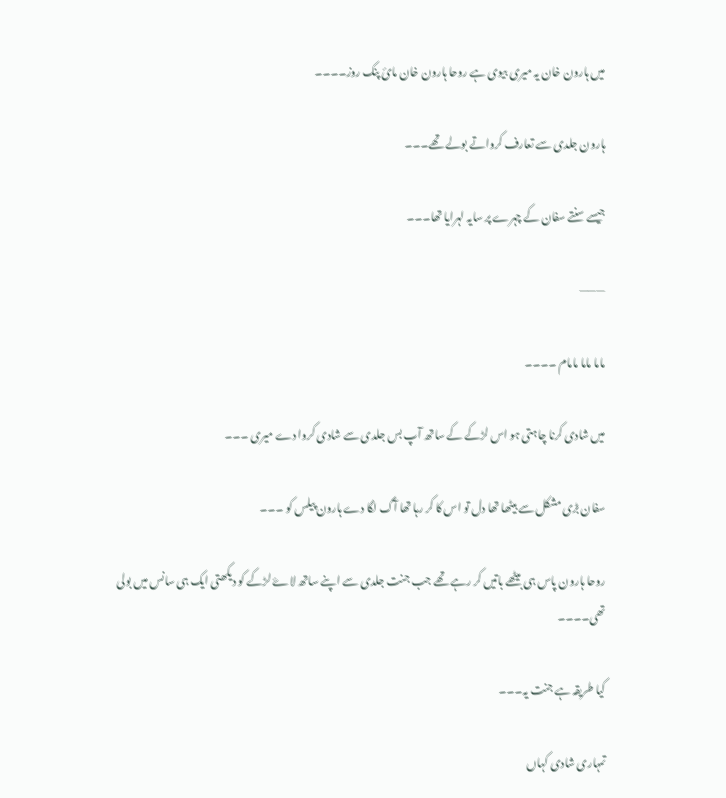میں ہارون خان یہ میری بیوی ہے روحا ہارون خان مائ پنک روز۔۔۔۔

ہارون جلدی سے تعارف کرواتے بولے تھے۔۔۔

جیسے سنتے سفان کے چہرے پر سایہ لہرایا تھا۔۔۔

———

ماما ماما مامام ۔۔۔۔

میں شادی کرنا چاہتی ہو اس لڑکے کے ساتھ آپ بس جلدی سے شادی کروا دے میری ۔۔۔

سفان بڑی مشکل سے بیٹھا تھا دل تو اس کا کر رہا تھا آگ لگا دے ہارون پیلس کو ۔۔۔

روحا ہارون پاس ہی بیٹھے باتیں کر رہے تھے جب جنت جلدی سے اپنے ساتھ لاۓ لڑکے کو دیکھتی ایک ہی سانس میں بولی تھی۔۔۔۔

کیا طریقہ ہے جنت یہ۔۔۔

تمہاری شادی کہاں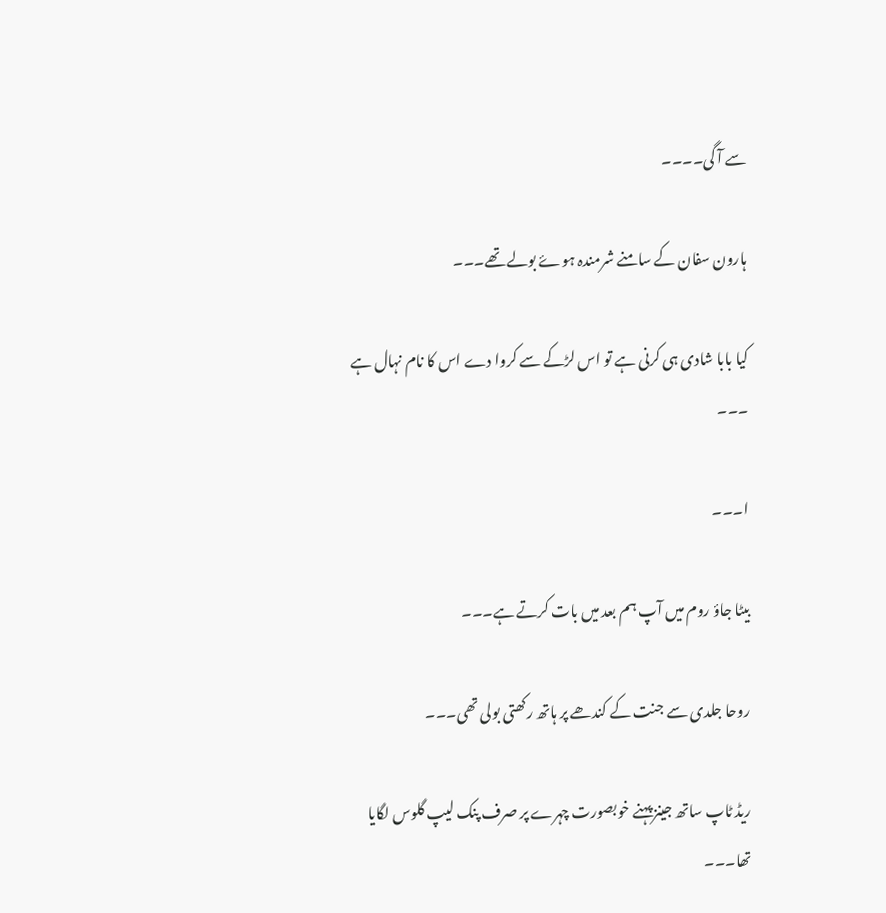سے آ گی۔۔۔۔

ہارون سفان کے سامنے شرمندہ ہوۓ بولے تھے۔۔۔

کیا بابا شادی ہی کرنی ہے تو اس لڑکے سے کروا دے اس کا نام نہال ہے ۔۔۔

ا۔۔۔

بیٹا جاؤ روم میں آپ ہم بعد میں بات کرتے ہے۔۔۔

روحا جلدی سے جنت کے کندھے پر ہاتھ رکھتی بولی تھی۔۔۔

ریڈ ٹاپ ساتھ جینز پہنے خوبصورت چہرے پر صرف پنک لیپ گلوس لگایا تھا۔۔۔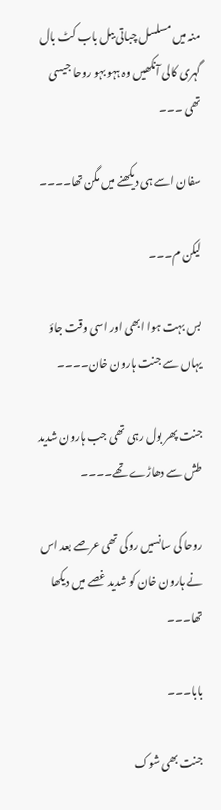منہ میں مسلسل چباتی ببل باب کٹ بال گہری کالی آنکھیں وہ ہہو بہو روحا جیسی تھی ۔۔۔

سفان اسے ہی دیکھنے میں مگن تھا۔۔۔۔

لیکن م۔۔۔

بس بہت ہوا ابھی اور اسی وقت جاؤ یہاں سے جنت ہارون خان۔۔۔۔

جنت پھر بول رہی تھی جب ہارون شدید طش سے دھاڑے تھے۔۔۔۔

روحا کی سانسیں روکی تھی عرصے بعد اس نے ہارون خان کو شدید غصے میں دیکھا تھا۔۔۔

بابا۔۔۔

جنت بھی شوک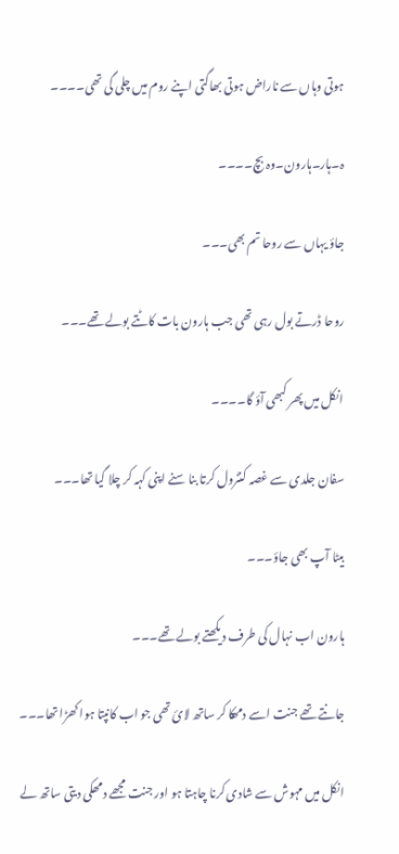ہوتی وہاں سے ناراض ہوتی بھاگتی اپنے روم میں چلی گی تھی۔۔۔۔

ہ۔ہار۔ہارون۔وہ بچ۔۔۔۔

جاؤ یہاں سے روحا تم بھی۔۔۔

روحا ڈرتے بول رہی تھی جب ہارون بات کاٹتے بولے تھے۔۔۔

انکل میں پھر کبھی آؤ گا۔۔۔۔

سفان جلدی سے غصہ کنٹرول کرتا بنا سنے اپنی کہہ کر چلا گیا تھا۔۔۔

بیٹا آپ بھی جاؤ۔۔۔

ہارون اب نہال کی طرف دیکھتے بولے تھے۔۔۔

جانتے تھے جنت اسے دمھکا کر ساتھ لائ تھی جو اب کانپتا ہوا کھڑا تھا۔۔۔

انکل میں مہوش سے شادی کرنا چاہتا ہو اور جنت مجھے دمھکی دیتی ساتھ لے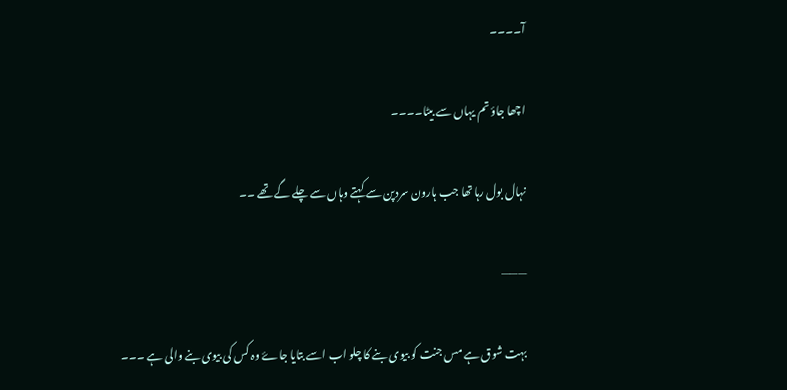آ۔۔۔۔

اچھا جاؤ تم یہاں سے بیٹا۔۔۔۔

نہال بول رہا تھا جب ہارون سردپن سے کہتے وہاں سے چلے گے تھے ۔۔

———

بہت شوق ہے مس جنت کو بیوی بنے کا چلو اب اسے بتایا جاۓ وہ کس کی بیوی بنے والی ہے ۔۔۔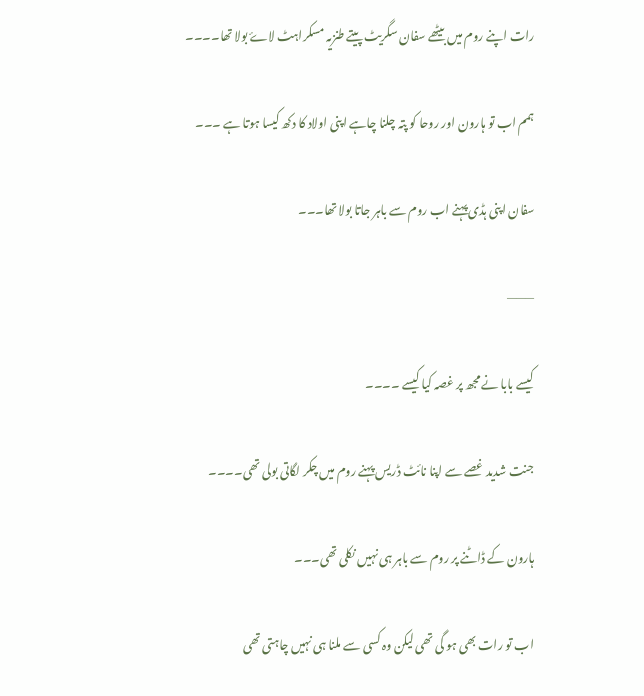رات اپنے روم میں بیٹھے سفان سگریٹ پیتے طنزیہ مسکراہٹ لاۓ بولا تھا۔۔۔۔

ہمم اب تو ہارون اور روحا کو پتہ چلنا چاہے اپنی اولاد کا دکھ کیسا ہوتا ہے ۔۔۔

سفان اپنی ہڈی پہنے اب روم سے باہر جاتا بولا تھا۔۔۔

———

کیسے بابا نے مجھ پر غصہ کیا کیسے ۔۔۔۔

جنت شدید غصے سے اپنا نائٹ ڈریس پہنے روم میں چکر لگاتی بولی تھی۔۔۔۔

ہارون کے ڈاٹنے پر روم سے باہر ہی نہیں نکلی تھی۔۔۔

اب تو رات بھی ہو گی تھی لیکن وہ کسی سے ملنا ہی نہیں چاہتی تھی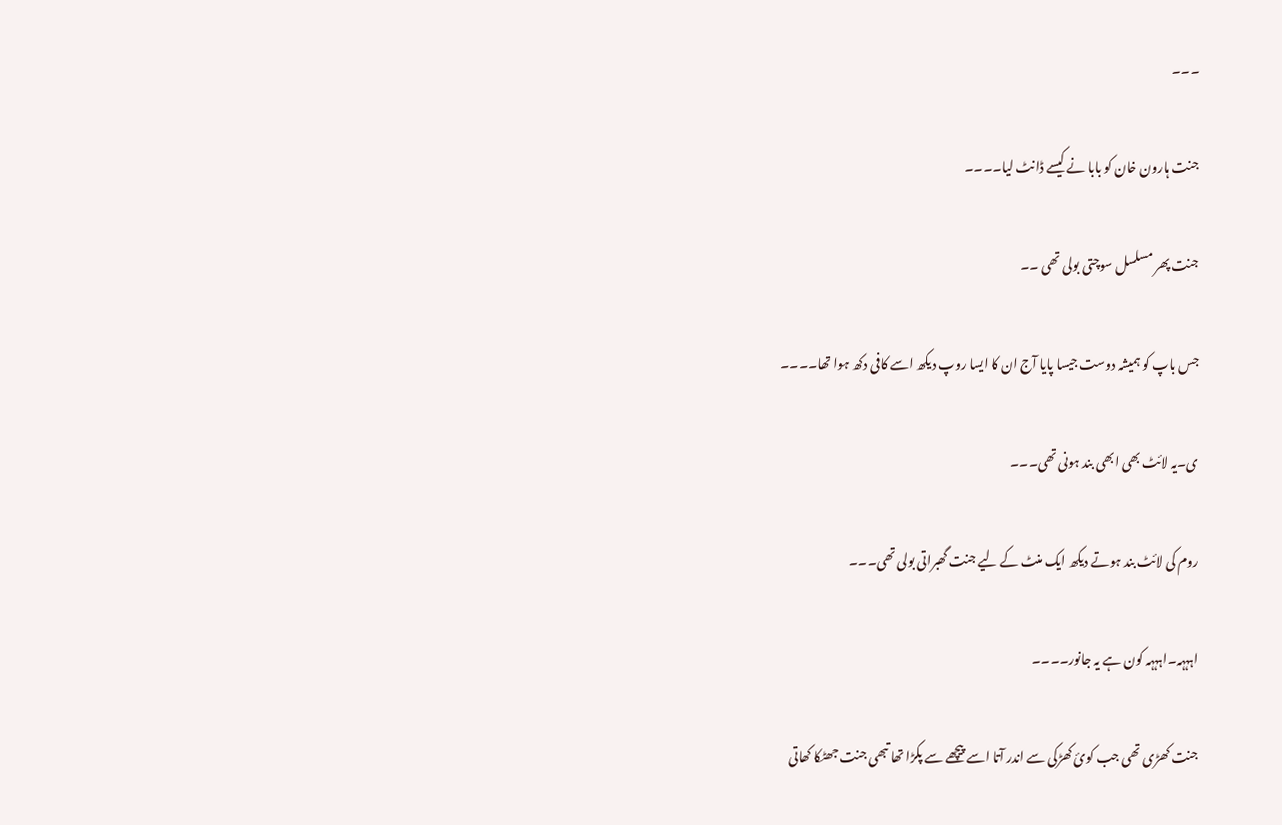۔۔۔

جنت ہارون خان کو بابا نے کیسے ڈانٹ لیا۔۔۔۔

جنت پھر مسلسل سوچتی بولی تھی ۔۔

جس باپ کو ہمیشہ دوست جیسا پایا آج ان کا ایسا روپ دیکھ اسے کافی دکھ ہوا تھا۔۔۔۔

ی۔یہ لائٹ بھی ابھی بند ہونی تھی۔۔۔

روم کی لائٹ بند ہوتے دیکھ ایک منٹ کے لیے جنت گھبراتی بولی تھی۔۔۔

اہہہہ۔اہہہہ کون ہے یہ جانور۔۔۔۔

جنت کھڑی تھی جب کوئ کھڑکی سے اندر آتا اسے پیچھے سے پکڑا تھا تبھی جنت جھٹکا کھاتی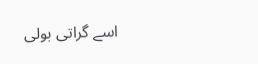اسے گراتی بولی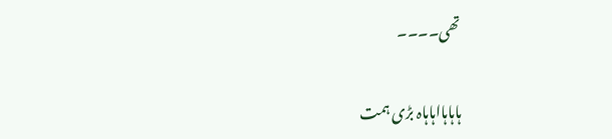تھی۔۔۔۔

ہاہاہااہاہاہ بڑی ہمت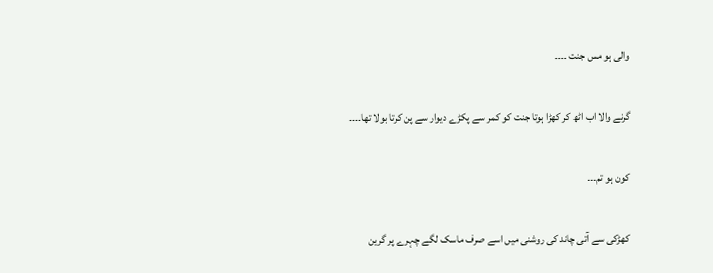والی ہو مس جنت ۔۔۔۔

گرنے والا اب اٹھ کر کھڑا ہوتا جنت کو کمر سے پکڑے دیوار سے پن کرتا بولا تھا۔۔۔۔

کون ہو تم۔۔۔

کھڑکی سے آتی چاند کی روشنی میں اسے صرف ماسک لگے چہرے پر گرین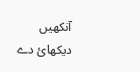آنکھیں دیکھائ دے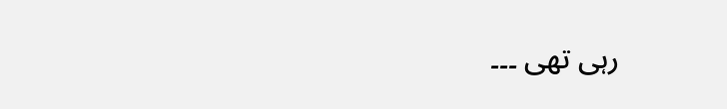رہی تھی ۔۔۔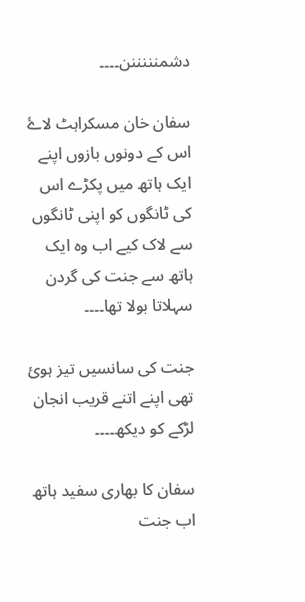دشمنننننن۔۔۔۔

سفان خان مسکراہٹ لاۓ اس کے دونوں بازوں اپنے ایک ہاتھ میں پکڑے اس کی ٹانگوں کو اپنی ٹانگوں سے لاک کیے اب وہ ایک ہاتھ سے جنت کی گردن سہلاتا بولا تھا۔۔۔۔

جنت کی سانسیں تیز ہوئ تھی اپنے اتنے قریب انجان لڑکے کو دیکھ۔۔۔۔

سفان کا بھاری سفید ہاتھ اب جنت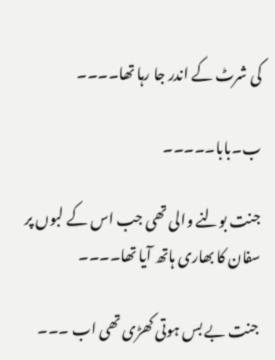کی شرٹ کے اندر جا رہا تھا۔۔۔۔

ب۔بابا۔۔۔۔۔

جنت بولنے والی تھی جب اس کے لبوں پر سفان کا بھاری ہاتھ آیا تھا۔۔۔۔

جنت بے بس ہوتی کھڑی تھی اب ۔۔۔